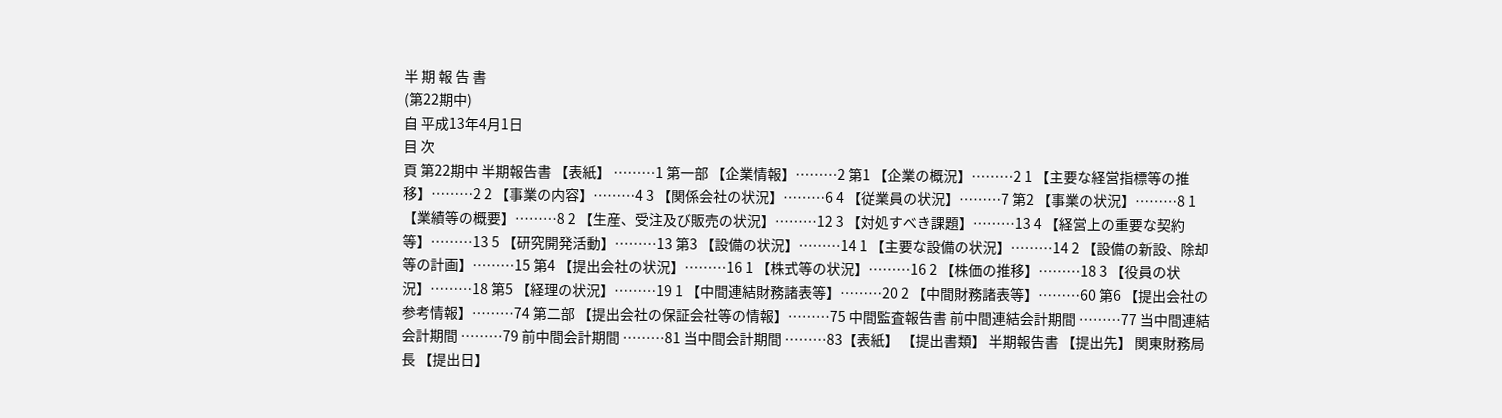半 期 報 告 書
(第22期中)
自 平成13年4月1日
目 次
頁 第22期中 半期報告書 【表紙】 ………1 第一部 【企業情報】………2 第1 【企業の概況】………2 1 【主要な経営指標等の推移】………2 2 【事業の内容】………4 3 【関係会社の状況】………6 4 【従業員の状況】………7 第2 【事業の状況】………8 1 【業績等の概要】………8 2 【生産、受注及び販売の状況】………12 3 【対処すべき課題】………13 4 【経営上の重要な契約等】………13 5 【研究開発活動】………13 第3 【設備の状況】………14 1 【主要な設備の状況】………14 2 【設備の新設、除却等の計画】………15 第4 【提出会社の状況】………16 1 【株式等の状況】………16 2 【株価の推移】………18 3 【役員の状況】………18 第5 【経理の状況】………19 1 【中間連結財務諸表等】………20 2 【中間財務諸表等】………60 第6 【提出会社の参考情報】………74 第二部 【提出会社の保証会社等の情報】………75 中間監査報告書 前中間連結会計期間 ………77 当中間連結会計期間 ………79 前中間会計期間 ………81 当中間会計期間 ………83【表紙】 【提出書類】 半期報告書 【提出先】 関東財務局長 【提出日】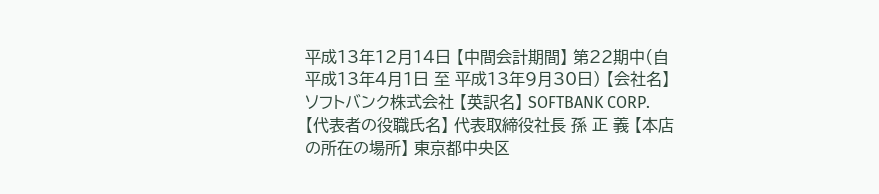平成13年12月14日 【中間会計期間】 第22期中(自 平成13年4月1日 至 平成13年9月30日) 【会社名】 ソフトバンク株式会社 【英訳名】 SOFTBANK CORP. 【代表者の役職氏名】 代表取締役社長 孫 正 義 【本店の所在の場所】 東京都中央区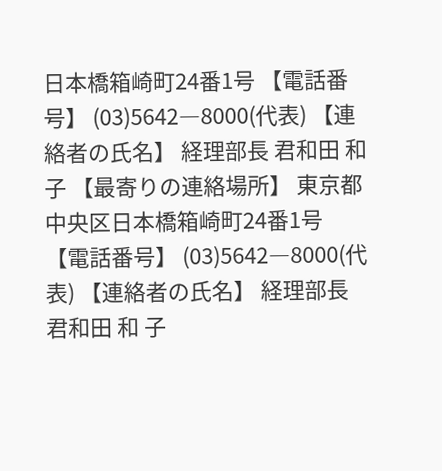日本橋箱崎町24番1号 【電話番号】 (03)5642―8000(代表) 【連絡者の氏名】 経理部長 君和田 和 子 【最寄りの連絡場所】 東京都中央区日本橋箱崎町24番1号 【電話番号】 (03)5642―8000(代表) 【連絡者の氏名】 経理部長 君和田 和 子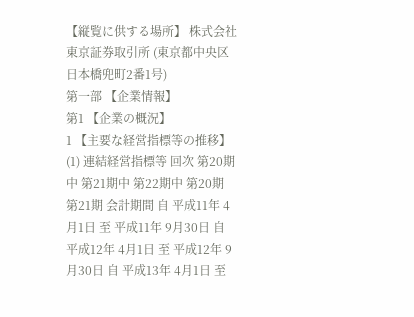【縦覧に供する場所】 株式会社東京証券取引所 (東京都中央区日本橋兜町2番1号)
第一部 【企業情報】
第1 【企業の概況】
1 【主要な経営指標等の推移】
(1) 連結経営指標等 回次 第20期中 第21期中 第22期中 第20期 第21期 会計期間 自 平成11年 4月1日 至 平成11年 9月30日 自 平成12年 4月1日 至 平成12年 9月30日 自 平成13年 4月1日 至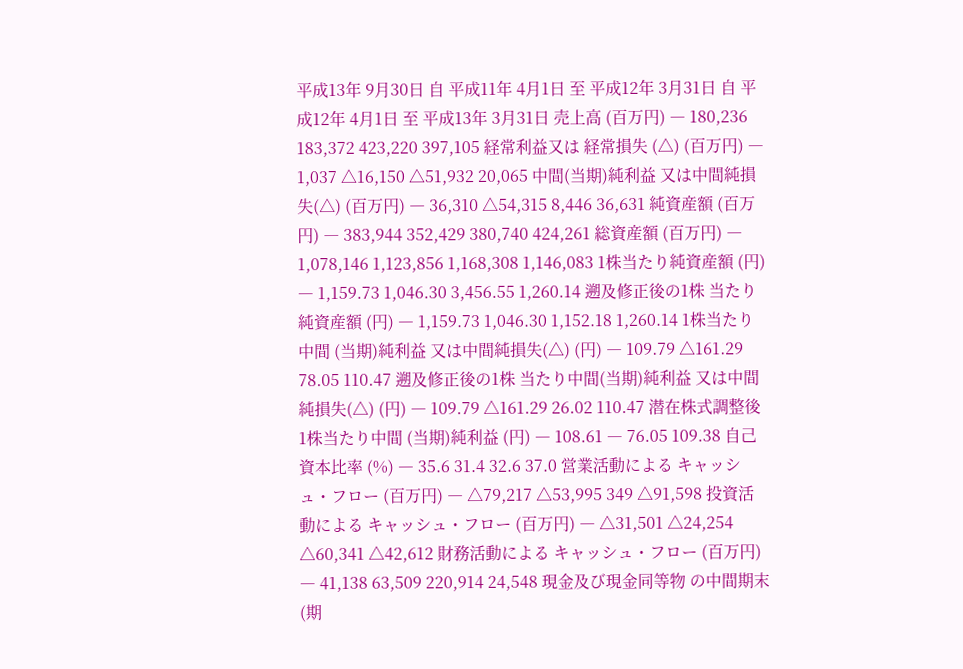平成13年 9月30日 自 平成11年 4月1日 至 平成12年 3月31日 自 平成12年 4月1日 至 平成13年 3月31日 売上高 (百万円) ― 180,236 183,372 423,220 397,105 経常利益又は 経常損失 (△) (百万円) ― 1,037 △16,150 △51,932 20,065 中間(当期)純利益 又は中間純損失(△) (百万円) ― 36,310 △54,315 8,446 36,631 純資産額 (百万円) ― 383,944 352,429 380,740 424,261 総資産額 (百万円) ― 1,078,146 1,123,856 1,168,308 1,146,083 1株当たり純資産額 (円) ― 1,159.73 1,046.30 3,456.55 1,260.14 遡及修正後の1株 当たり純資産額 (円) ― 1,159.73 1,046.30 1,152.18 1,260.14 1株当たり中間 (当期)純利益 又は中間純損失(△) (円) ― 109.79 △161.29 78.05 110.47 遡及修正後の1株 当たり中間(当期)純利益 又は中間純損失(△) (円) ― 109.79 △161.29 26.02 110.47 潜在株式調整後 1株当たり中間 (当期)純利益 (円) ― 108.61 ― 76.05 109.38 自己資本比率 (%) ― 35.6 31.4 32.6 37.0 営業活動による キャッシュ・フロー (百万円) ― △79,217 △53,995 349 △91,598 投資活動による キャッシュ・フロー (百万円) ― △31,501 △24,254 △60,341 △42,612 財務活動による キャッシュ・フロー (百万円) ― 41,138 63,509 220,914 24,548 現金及び現金同等物 の中間期末(期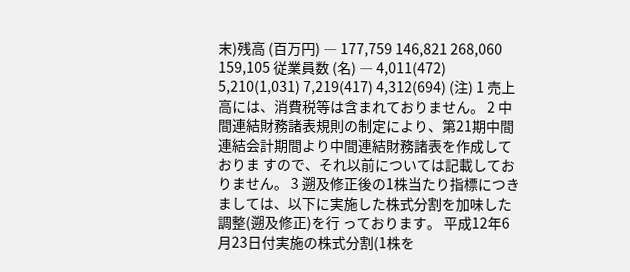末)残高 (百万円) ― 177,759 146,821 268,060 159,105 従業員数 (名) ― 4,011(472) 5,210(1,031) 7,219(417) 4,312(694) (注) 1 売上高には、消費税等は含まれておりません。 2 中間連結財務諸表規則の制定により、第21期中間連結会計期間より中間連結財務諸表を作成しておりま すので、それ以前については記載しておりません。 3 遡及修正後の1株当たり指標につきましては、以下に実施した株式分割を加味した調整(遡及修正)を行 っております。 平成12年6月23日付実施の株式分割(1株を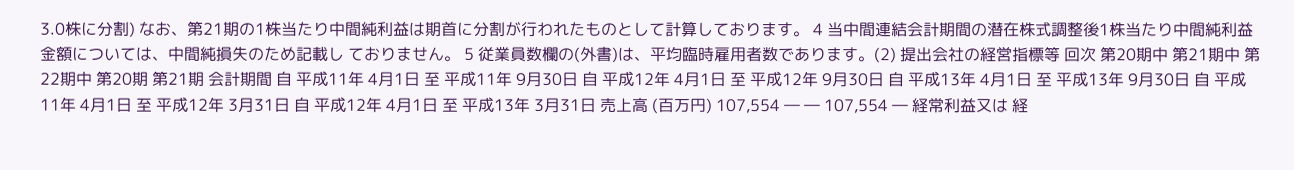3.0株に分割) なお、第21期の1株当たり中間純利益は期首に分割が行われたものとして計算しております。 4 当中間連結会計期間の潜在株式調整後1株当たり中間純利益金額については、中間純損失のため記載し ておりません。 5 従業員数欄の(外書)は、平均臨時雇用者数であります。(2) 提出会社の経営指標等 回次 第20期中 第21期中 第22期中 第20期 第21期 会計期間 自 平成11年 4月1日 至 平成11年 9月30日 自 平成12年 4月1日 至 平成12年 9月30日 自 平成13年 4月1日 至 平成13年 9月30日 自 平成11年 4月1日 至 平成12年 3月31日 自 平成12年 4月1日 至 平成13年 3月31日 売上高 (百万円) 107,554 ― ― 107,554 ― 経常利益又は 経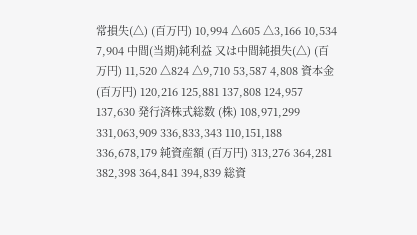常損失(△) (百万円) 10,994 △605 △3,166 10,534 7,904 中間(当期)純利益 又は中間純損失(△) (百万円) 11,520 △824 △9,710 53,587 4,808 資本金 (百万円) 120,216 125,881 137,808 124,957 137,630 発行済株式総数 (株) 108,971,299 331,063,909 336,833,343 110,151,188 336,678,179 純資産額 (百万円) 313,276 364,281 382,398 364,841 394,839 総資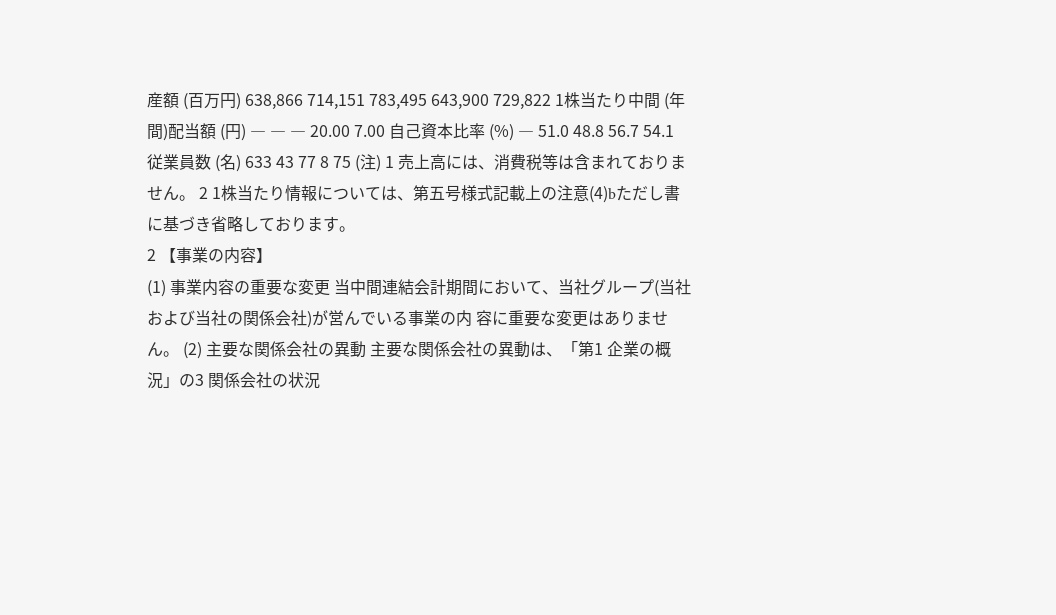産額 (百万円) 638,866 714,151 783,495 643,900 729,822 1株当たり中間 (年間)配当額 (円) ― ― ― 20.00 7.00 自己資本比率 (%) ― 51.0 48.8 56.7 54.1 従業員数 (名) 633 43 77 8 75 (注) 1 売上高には、消費税等は含まれておりません。 2 1株当たり情報については、第五号様式記載上の注意(4)bただし書に基づき省略しております。
2 【事業の内容】
(1) 事業内容の重要な変更 当中間連結会計期間において、当社グループ(当社および当社の関係会社)が営んでいる事業の内 容に重要な変更はありません。 (2) 主要な関係会社の異動 主要な関係会社の異動は、「第1 企業の概況」の3 関係会社の状況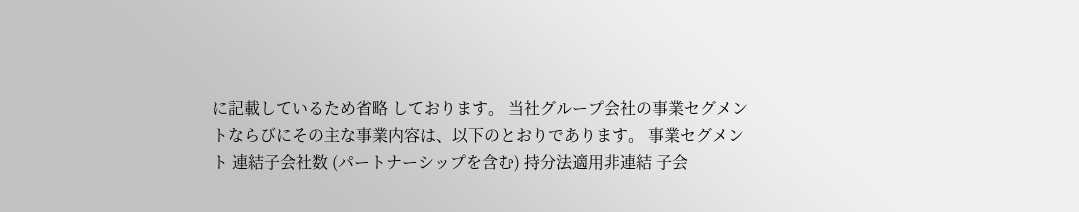に記載しているため省略 しております。 当社グループ会社の事業セグメントならびにその主な事業内容は、以下のとおりであります。 事業セグメント 連結子会社数 (パートナーシップを含む) 持分法適用非連結 子会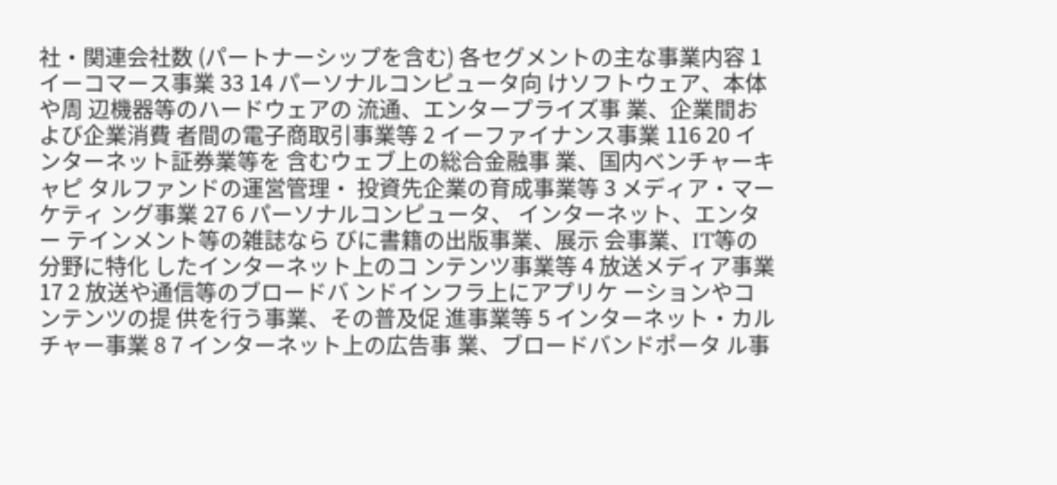社・関連会社数 (パートナーシップを含む) 各セグメントの主な事業内容 1 イーコマース事業 33 14 パーソナルコンピュータ向 けソフトウェア、本体や周 辺機器等のハードウェアの 流通、エンタープライズ事 業、企業間および企業消費 者間の電子商取引事業等 2 イーファイナンス事業 116 20 インターネット証券業等を 含むウェブ上の総合金融事 業、国内ベンチャーキャピ タルファンドの運営管理・ 投資先企業の育成事業等 3 メディア・マーケティ ング事業 27 6 パーソナルコンピュータ、 インターネット、エンター テインメント等の雑誌なら びに書籍の出版事業、展示 会事業、IT等の分野に特化 したインターネット上のコ ンテンツ事業等 4 放送メディア事業 17 2 放送や通信等のブロードバ ンドインフラ上にアプリケ ーションやコンテンツの提 供を行う事業、その普及促 進事業等 5 インターネット・カル チャー事業 8 7 インターネット上の広告事 業、ブロードバンドポータ ル事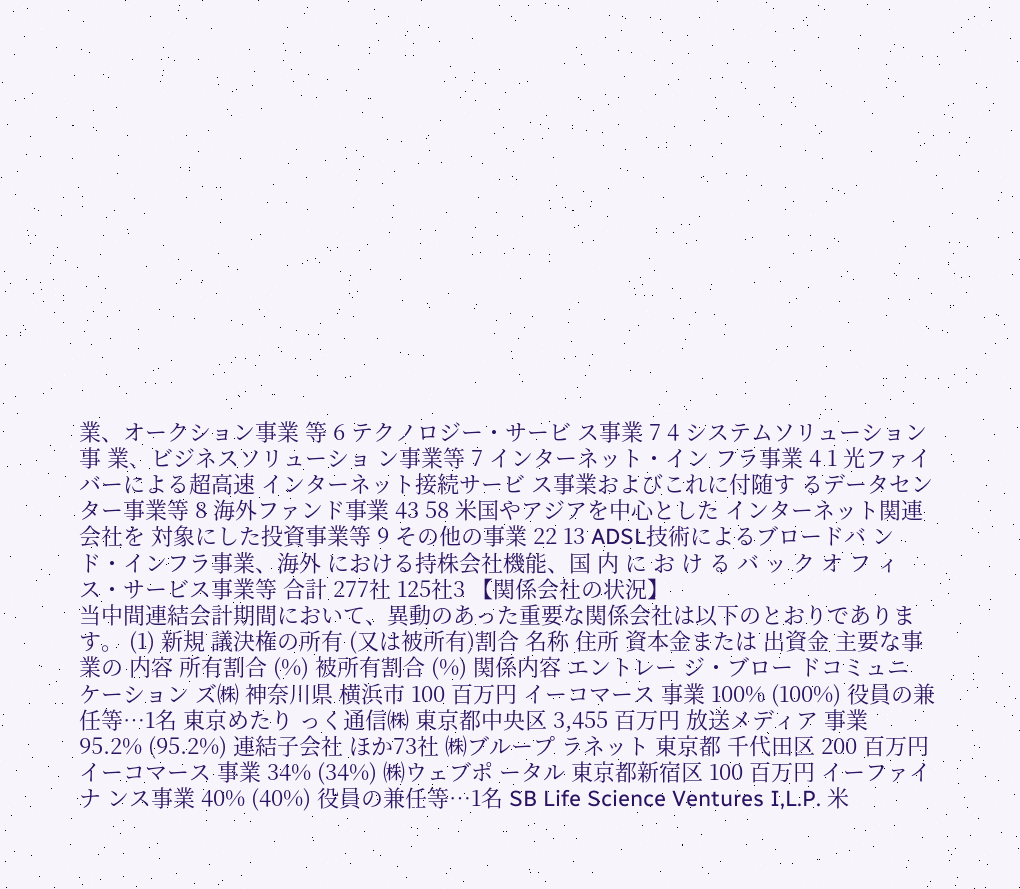業、オークション事業 等 6 テクノロジー・サービ ス事業 7 4 システムソリューション事 業、ビジネスソリューショ ン事業等 7 インターネット・イン フラ事業 4 1 光ファイバーによる超高速 インターネット接続サービ ス事業およびこれに付随す るデータセンター事業等 8 海外ファンド事業 43 58 米国やアジアを中心とした インターネット関連会社を 対象にした投資事業等 9 その他の事業 22 13 ADSL技術によるブロードバ ンド・インフラ事業、海外 における持株会社機能、国 内 に お け る バ ッ ク オ フ ィ ス・サービス事業等 合計 277社 125社3 【関係会社の状況】
当中間連結会計期間において、異動のあった重要な関係会社は以下のとおりであります。 (1) 新規 議決権の所有 (又は被所有)割合 名称 住所 資本金または 出資金 主要な事業の 内容 所有割合 (%) 被所有割合 (%) 関係内容 エントレー ジ・ブロー ドコミュニ ケーション ズ㈱ 神奈川県 横浜市 100 百万円 イーコマース 事業 100% (100%) 役員の兼任等…1名 東京めたり っく通信㈱ 東京都中央区 3,455 百万円 放送メディア 事業 95.2% (95.2%) 連結子会社 ほか73社 ㈱ブループ ラネット 東京都 千代田区 200 百万円 イーコマース 事業 34% (34%) ㈱ウェブポ ータル 東京都新宿区 100 百万円 イーファイナ ンス事業 40% (40%) 役員の兼任等…1名 SB Life Science Ventures I,L.P. 米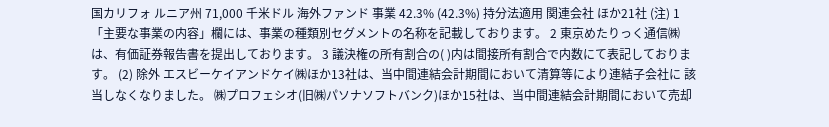国カリフォ ルニア州 71,000 千米ドル 海外ファンド 事業 42.3% (42.3%) 持分法適用 関連会社 ほか21社 (注) 1 「主要な事業の内容」欄には、事業の種類別セグメントの名称を記載しております。 2 東京めたりっく通信㈱は、有価証券報告書を提出しております。 3 議決権の所有割合の( )内は間接所有割合で内数にて表記しております。 (2) 除外 エスビーケイアンドケイ㈱ほか13社は、当中間連結会計期間において清算等により連結子会社に 該当しなくなりました。 ㈱プロフェシオ(旧㈱パソナソフトバンク)ほか15社は、当中間連結会計期間において売却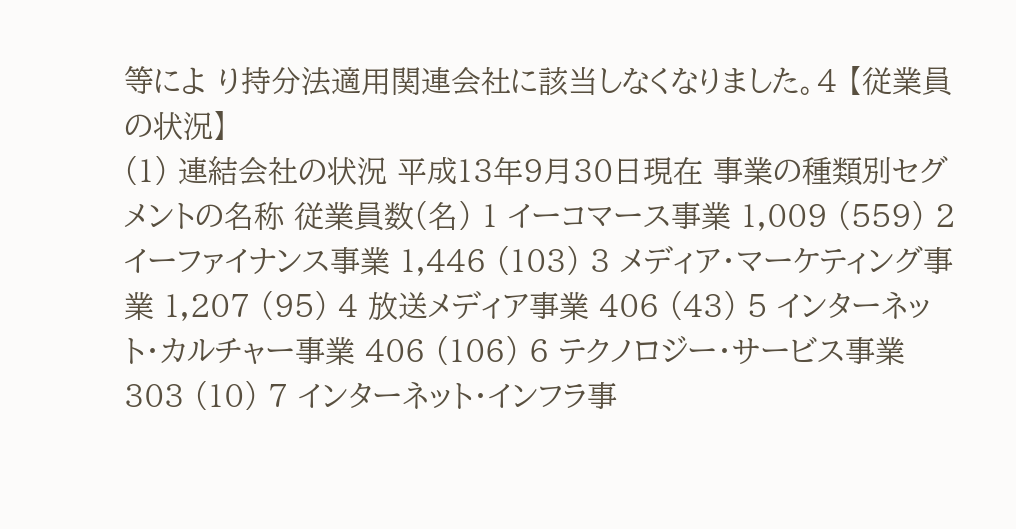等によ り持分法適用関連会社に該当しなくなりました。4 【従業員の状況】
(1) 連結会社の状況 平成13年9月30日現在 事業の種類別セグメントの名称 従業員数(名) 1 イーコマース事業 1,009 (559) 2 イーファイナンス事業 1,446 (103) 3 メディア・マーケティング事業 1,207 (95) 4 放送メディア事業 406 (43) 5 インターネット・カルチャー事業 406 (106) 6 テクノロジー・サービス事業 303 (10) 7 インターネット・インフラ事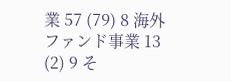業 57 (79) 8 海外ファンド事業 13 (2) 9 そ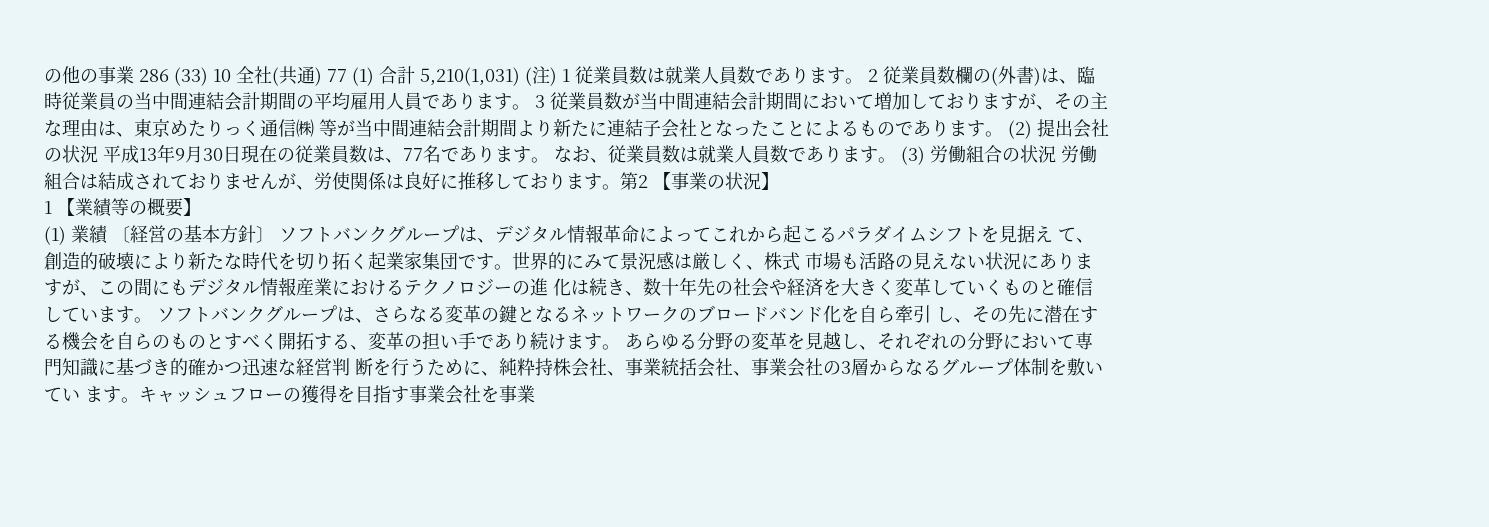の他の事業 286 (33) 10 全社(共通) 77 (1) 合計 5,210(1,031) (注) 1 従業員数は就業人員数であります。 2 従業員数欄の(外書)は、臨時従業員の当中間連結会計期間の平均雇用人員であります。 3 従業員数が当中間連結会計期間において増加しておりますが、その主な理由は、東京めたりっく通信㈱ 等が当中間連結会計期間より新たに連結子会社となったことによるものであります。 (2) 提出会社の状況 平成13年9月30日現在の従業員数は、77名であります。 なお、従業員数は就業人員数であります。 (3) 労働組合の状況 労働組合は結成されておりませんが、労使関係は良好に推移しております。第2 【事業の状況】
1 【業績等の概要】
(1) 業績 〔経営の基本方針〕 ソフトバンクグループは、デジタル情報革命によってこれから起こるパラダイムシフトを見据え て、創造的破壊により新たな時代を切り拓く起業家集団です。世界的にみて景況感は厳しく、株式 市場も活路の見えない状況にありますが、この間にもデジタル情報産業におけるテクノロジーの進 化は続き、数十年先の社会や経済を大きく変革していくものと確信しています。 ソフトバンクグループは、さらなる変革の鍵となるネットワークのブロードバンド化を自ら牽引 し、その先に潜在する機会を自らのものとすべく開拓する、変革の担い手であり続けます。 あらゆる分野の変革を見越し、それぞれの分野において専門知識に基づき的確かつ迅速な経営判 断を行うために、純粋持株会社、事業統括会社、事業会社の3層からなるグループ体制を敷いてい ます。キャッシュフローの獲得を目指す事業会社を事業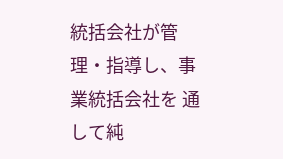統括会社が管理・指導し、事業統括会社を 通して純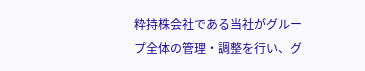粋持株会社である当社がグループ全体の管理・調整を行い、グ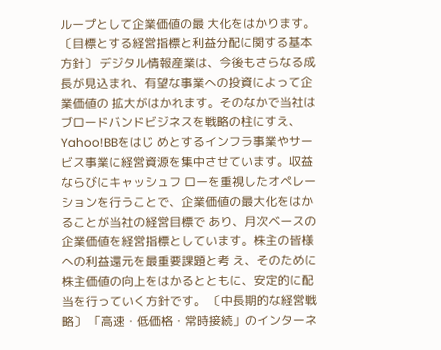ループとして企業価値の最 大化をはかります。 〔目標とする経営指標と利益分配に関する基本方針〕 デジタル情報産業は、今後もさらなる成長が見込まれ、有望な事業への投資によって企業価値の 拡大がはかれます。そのなかで当社はブロードバンドビジネスを戦略の柱にすえ、Yahoo!BBをはじ めとするインフラ事業やサービス事業に経営資源を集中させています。収益ならびにキャッシュフ ローを重視したオペレーションを行うことで、企業価値の最大化をはかることが当社の経営目標で あり、月次ベースの企業価値を経営指標としています。株主の皆様への利益還元を最重要課題と考 え、そのために株主価値の向上をはかるとともに、安定的に配当を行っていく方針です。 〔中長期的な経営戦略〕 「高速・低価格・常時接続」のインターネ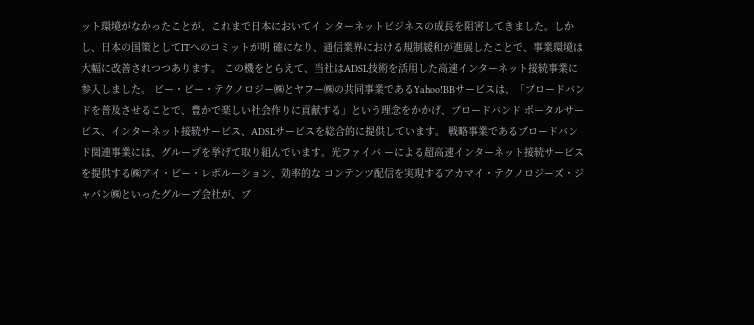ット環境がなかったことが、これまで日本においてイ ンターネットビジネスの成長を阻害してきました。しかし、日本の国策としてITへのコミットが明 確になり、通信業界における規制緩和が進展したことで、事業環境は大幅に改善されつつあります。 この機をとらえて、当社はADSL技術を活用した高速インターネット接続事業に参入しました。 ビー・ビー・テクノロジー㈱とヤフー㈱の共同事業であるYahoo!BBサービスは、「ブロードバン ドを普及させることで、豊かで楽しい社会作りに貢献する」という理念をかかげ、ブロードバンド ポータルサービス、インターネット接続サービス、ADSLサービスを総合的に提供しています。 戦略事業であるブロードバンド関連事業には、グループを挙げて取り組んでいます。光ファイバ ーによる超高速インターネット接続サービスを提供する㈱アイ・ピー・レボルーション、効率的な コンテンツ配信を実現するアカマイ・テクノロジーズ・ジャパン㈱といったグループ会社が、ブ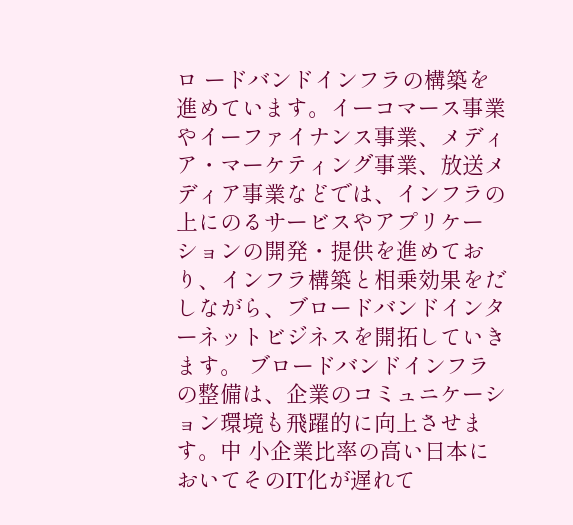ロ ードバンドインフラの構築を進めています。イーコマース事業やイーファイナンス事業、メディ ア・マーケティング事業、放送メディア事業などでは、インフラの上にのるサービスやアプリケー ションの開発・提供を進めており、インフラ構築と相乗効果をだしながら、ブロードバンドインタ ーネットビジネスを開拓していきます。 ブロードバンドインフラの整備は、企業のコミュニケーション環境も飛躍的に向上させます。中 小企業比率の高い日本においてそのIT化が遅れて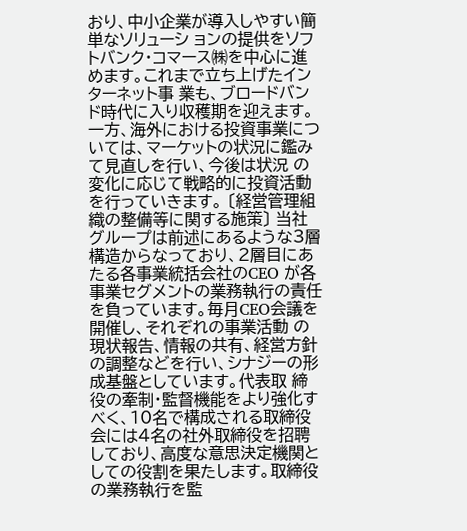おり、中小企業が導入しやすい簡単なソリューシ ョンの提供をソフトバンク・コマース㈱を中心に進めます。これまで立ち上げたインターネット事 業も、ブロードバンド時代に入り収穫期を迎えます。一方、海外における投資事業については、マーケットの状況に鑑みて見直しを行い、今後は状況 の変化に応じて戦略的に投資活動を行っていきます。 〔経営管理組織の整備等に関する施策〕 当社グループは前述にあるような3層構造からなっており、2層目にあたる各事業統括会社のCEO が各事業セグメントの業務執行の責任を負っています。毎月CEO会議を開催し、それぞれの事業活動 の現状報告、情報の共有、経営方針の調整などを行い、シナジーの形成基盤としています。代表取 締役の牽制・監督機能をより強化すべく、10名で構成される取締役会には4名の社外取締役を招聘 しており、高度な意思決定機関としての役割を果たします。取締役の業務執行を監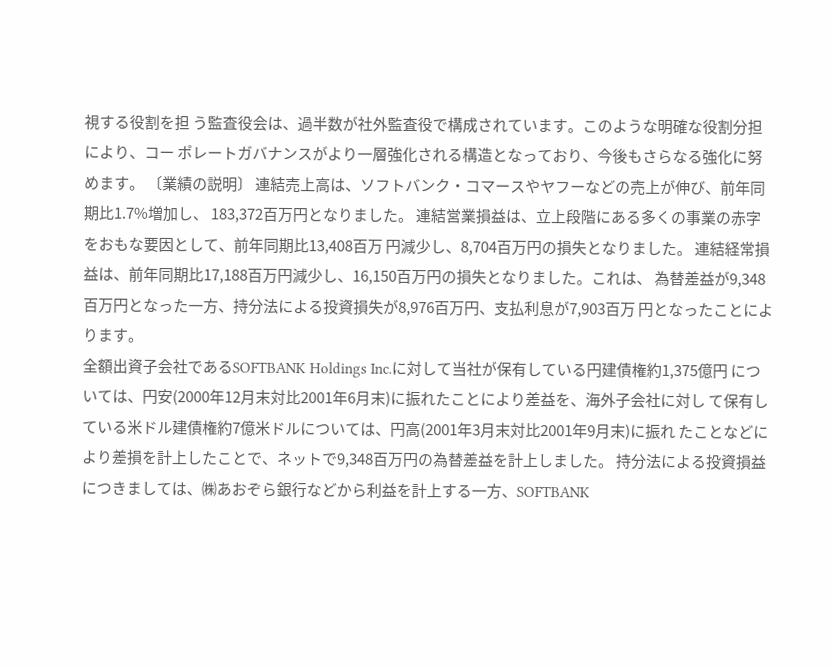視する役割を担 う監査役会は、過半数が社外監査役で構成されています。このような明確な役割分担により、コー ポレートガバナンスがより一層強化される構造となっており、今後もさらなる強化に努めます。 〔業績の説明〕 連結売上高は、ソフトバンク・コマースやヤフーなどの売上が伸び、前年同期比1.7%増加し、 183,372百万円となりました。 連結営業損益は、立上段階にある多くの事業の赤字をおもな要因として、前年同期比13,408百万 円減少し、8,704百万円の損失となりました。 連結経常損益は、前年同期比17,188百万円減少し、16,150百万円の損失となりました。これは、 為替差益が9,348百万円となった一方、持分法による投資損失が8,976百万円、支払利息が7,903百万 円となったことによります。
全額出資子会社であるSOFTBANK Holdings Inc.に対して当社が保有している円建債権約1,375億円 については、円安(2000年12月末対比2001年6月末)に振れたことにより差益を、海外子会社に対し て保有している米ドル建債権約7億米ドルについては、円高(2001年3月末対比2001年9月末)に振れ たことなどにより差損を計上したことで、ネットで9,348百万円の為替差益を計上しました。 持分法による投資損益につきましては、㈱あおぞら銀行などから利益を計上する一方、SOFTBANK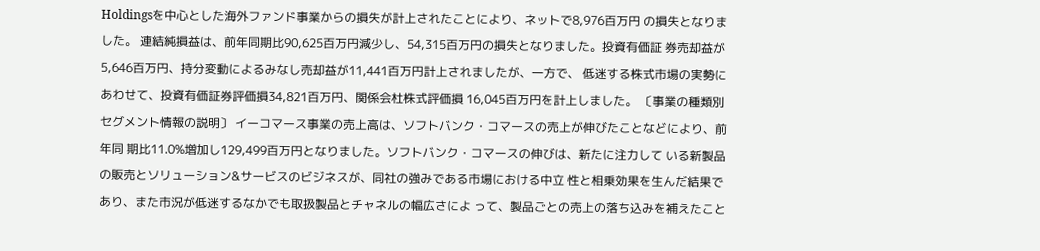Holdingsを中心とした海外ファンド事業からの損失が計上されたことにより、ネットで8,976百万円 の損失となりました。 連結純損益は、前年同期比90,625百万円減少し、54,315百万円の損失となりました。投資有価証 券売却益が5,646百万円、持分変動によるみなし売却益が11,441百万円計上されましたが、一方で、 低迷する株式市場の実勢にあわせて、投資有価証券評価損34,821百万円、関係会杜株式評価損 16,045百万円を計上しました。 〔事業の種類別セグメント情報の説明〕 イーコマース事業の売上高は、ソフトバンク・コマースの売上が伸びたことなどにより、前年同 期比11.0%増加し129,499百万円となりました。ソフトバンク・コマースの伸びは、新たに注力して いる新製品の販売とソリューション&サービスのビジネスが、同社の強みである市場における中立 性と相乗効果を生んだ結果であり、また市況が低迷するなかでも取扱製品とチャネルの幅広さによ って、製品ごとの売上の落ち込みを補えたこと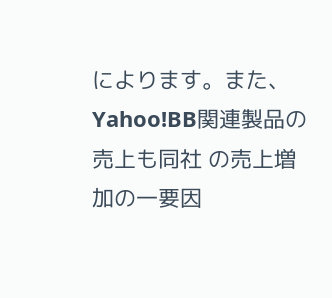によります。また、Yahoo!BB関連製品の売上も同社 の売上増加の一要因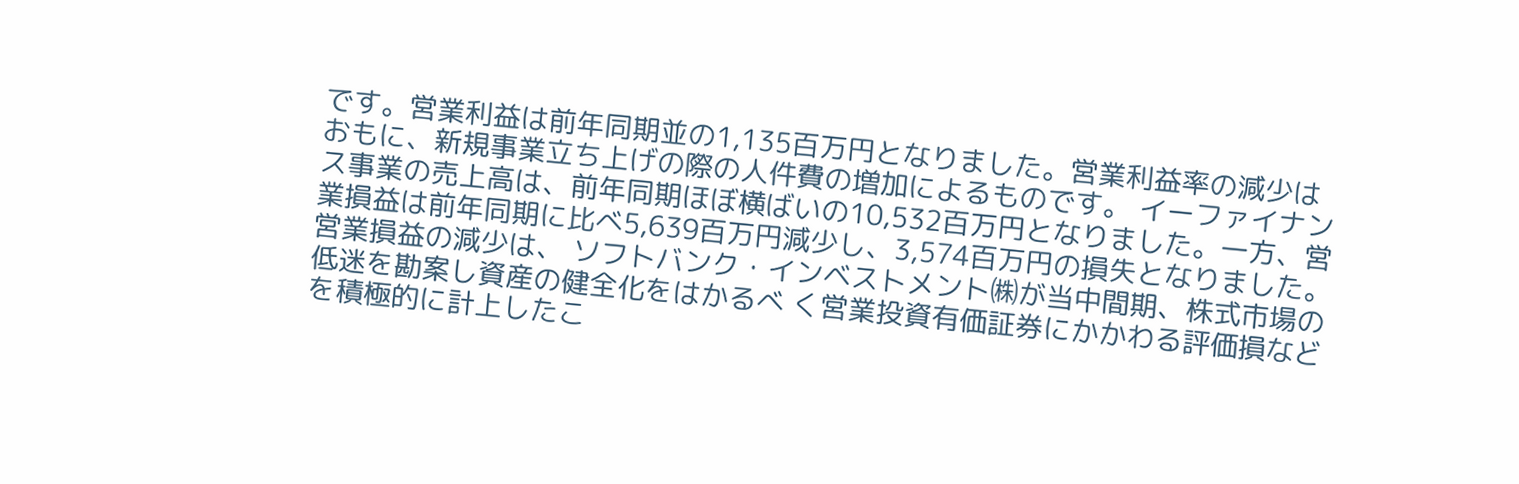です。営業利益は前年同期並の1,135百万円となりました。営業利益率の減少は おもに、新規事業立ち上げの際の人件費の増加によるものです。 イーファイナンス事業の売上高は、前年同期ほぼ横ばいの10,532百万円となりました。一方、営 業損益は前年同期に比べ5,639百万円減少し、3,574百万円の損失となりました。営業損益の減少は、 ソフトバンク・インベストメント㈱が当中間期、株式市場の低迷を勘案し資産の健全化をはかるべ く営業投資有価証券にかかわる評価損などを積極的に計上したこ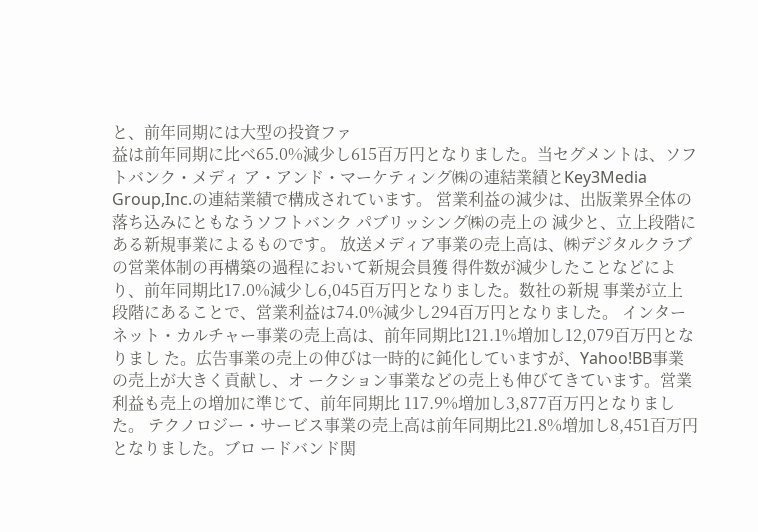と、前年同期には大型の投資ファ
益は前年同期に比べ65.0%減少し615百万円となりました。当セグメントは、ソフトバンク・メディ ア・アンド・マーケティング㈱の連結業績とKey3Media Group,Inc.の連結業績で構成されています。 営業利益の減少は、出版業界全体の落ち込みにともなうソフトバンク パブリッシング㈱の売上の 減少と、立上段階にある新規事業によるものです。 放送メディア事業の売上高は、㈱デジタルクラブの営業体制の再構築の過程において新規会員獲 得件数が減少したことなどにより、前年同期比17.0%減少し6,045百万円となりました。数社の新規 事業が立上段階にあることで、営業利益は74.0%減少し294百万円となりました。 インターネット・カルチャー事業の売上高は、前年同期比121.1%増加し12,079百万円となりまし た。広告事業の売上の伸びは一時的に鈍化していますが、Yahoo!BB事業の売上が大きく貢献し、オ ークション事業などの売上も伸びてきています。営業利益も売上の増加に準じて、前年同期比 117.9%増加し3,877百万円となりました。 テクノロジー・サービス事業の売上高は前年同期比21.8%増加し8,451百万円となりました。ブロ ードバンド関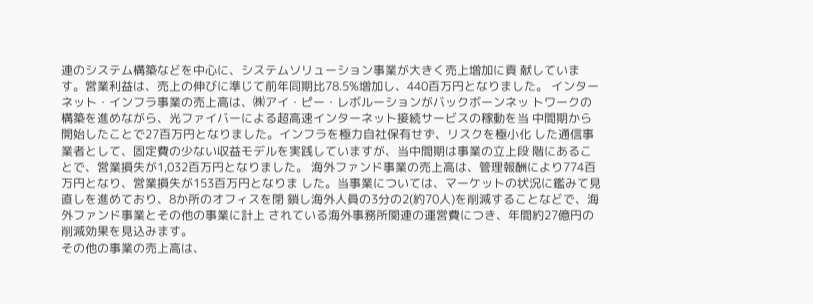連のシステム構築などを中心に、システムソリューション事業が大きく売上増加に貢 献しています。営業利益は、売上の伸びに準じて前年同期比78.5%増加し、440百万円となりました。 インターネット・インフラ事業の売上高は、㈱アイ・ピー・レボルーションがバックボーンネッ トワークの構築を進めながら、光ファイバーによる超高速インターネット接続サービスの稼動を当 中間期から開始したことで27百万円となりました。インフラを極力自社保有せず、リスクを極小化 した通信事業者として、固定費の少ない収益モデルを実践していますが、当中間期は事業の立上段 階にあることで、営業損失が1,032百万円となりました。 海外ファンド事業の売上高は、管理報酬により774百万円となり、営業損失が153百万円となりま した。当事業については、マーケットの状況に鑑みて見直しを進めており、8か所のオフィスを閉 鎖し海外人員の3分の2(約70人)を削減することなどで、海外ファンド事業とその他の事業に計上 されている海外事務所関連の運営費につき、年間約27億円の削減効果を見込みます。
その他の事業の売上高は、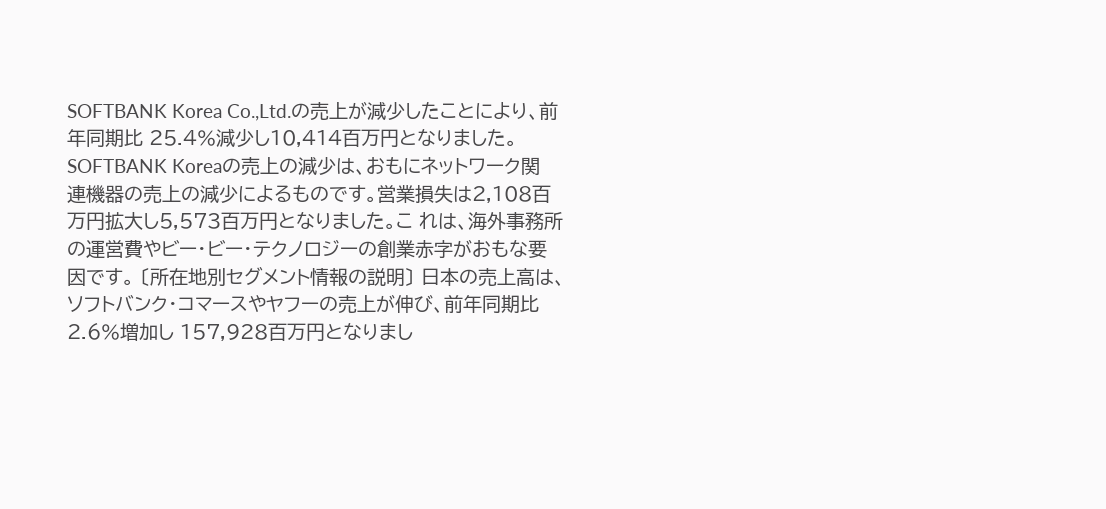SOFTBANK Korea Co.,Ltd.の売上が減少したことにより、前年同期比 25.4%減少し10,414百万円となりました。SOFTBANK Koreaの売上の減少は、おもにネットワーク関 連機器の売上の減少によるものです。営業損失は2,108百万円拡大し5,573百万円となりました。こ れは、海外事務所の運営費やビー・ビー・テクノロジーの創業赤字がおもな要因です。 〔所在地別セグメント情報の説明〕 日本の売上高は、ソフトバンク・コマースやヤフーの売上が伸び、前年同期比2.6%増加し 157,928百万円となりまし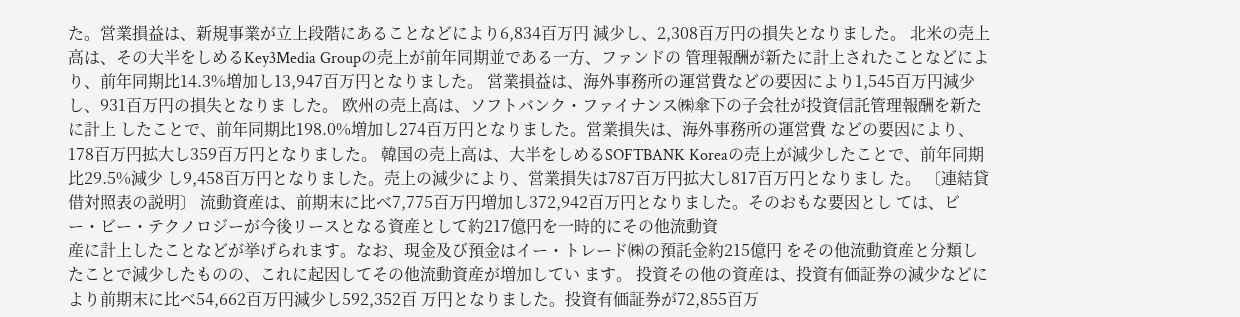た。営業損益は、新規事業が立上段階にあることなどにより6,834百万円 減少し、2,308百万円の損失となりました。 北米の売上高は、その大半をしめるKey3Media Groupの売上が前年同期並である一方、ファンドの 管理報酬が新たに計上されたことなどにより、前年同期比14.3%増加し13,947百万円となりました。 営業損益は、海外事務所の運営費などの要因により1,545百万円減少し、931百万円の損失となりま した。 欧州の売上高は、ソフトバンク・ファイナンス㈱傘下の子会社が投資信託管理報酬を新たに計上 したことで、前年同期比198.0%増加し274百万円となりました。営業損失は、海外事務所の運営費 などの要因により、178百万円拡大し359百万円となりました。 韓国の売上高は、大半をしめるSOFTBANK Koreaの売上が減少したことで、前年同期比29.5%減少 し9,458百万円となりました。売上の減少により、営業損失は787百万円拡大し817百万円となりまし た。 〔連結貸借対照表の説明〕 流動資産は、前期末に比べ7,775百万円増加し372,942百万円となりました。そのおもな要因とし ては、ビー・ビー・テクノロジーが今後リースとなる資産として約217億円を一時的にその他流動資
産に計上したことなどが挙げられます。なお、現金及び預金はイー・トレード㈱の預託金約215億円 をその他流動資産と分類したことで減少したものの、これに起因してその他流動資産が増加してい ます。 投資その他の資産は、投資有価証券の減少などにより前期末に比べ54,662百万円減少し592,352百 万円となりました。投資有価証券が72,855百万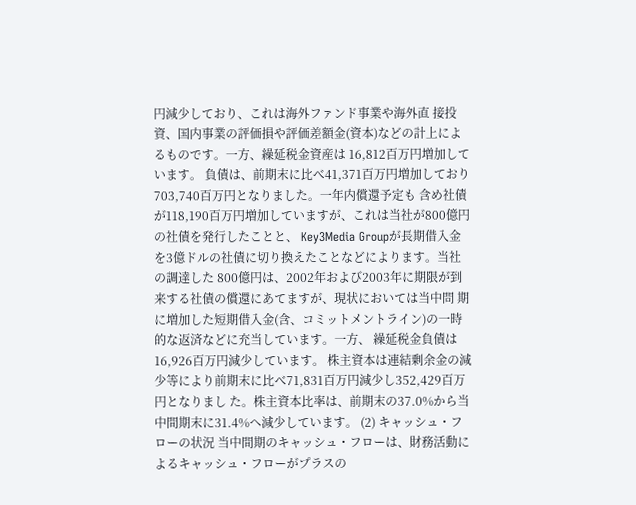円減少しており、これは海外ファンド事業や海外直 接投資、国内事業の評価損や評価差額金(資本)などの計上によるものです。一方、繰延税金資産は 16,812百万円増加しています。 負債は、前期末に比べ41,371百万円増加しており703,740百万円となりました。一年内償還予定も 含め社債が118,190百万円増加していますが、これは当社が800億円の社債を発行したことと、 Key3Media Groupが長期借入金を3億ドルの社債に切り換えたことなどによります。当社の調達した 800億円は、2002年および2003年に期限が到来する社債の償還にあてますが、現状においては当中問 期に増加した短期借入金(含、コミットメントライン)の一時的な返済などに充当しています。一方、 繰延税金負債は16,926百万円減少しています。 株主資本は連結剰余金の減少等により前期末に比べ71,831百万円減少し352,429百万円となりまし た。株主資本比率は、前期末の37.0%から当中間期末に31.4%へ減少しています。 (2) キャッシュ・フローの状況 当中間期のキャッシュ・フローは、財務活動によるキャッシュ・フローがプラスの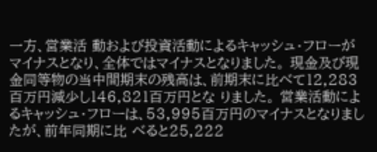一方、営業活 動および投資活動によるキャッシュ・フローがマイナスとなり、全体ではマイナスとなりました。 現金及び現金同等物の当中間期末の残高は、前期末に比べて12,283百万円減少し146,821百万円とな りました。 営業活動によるキャッシュ・フローは、53,995百万円のマイナスとなりましたが、前年同期に比 べると25,222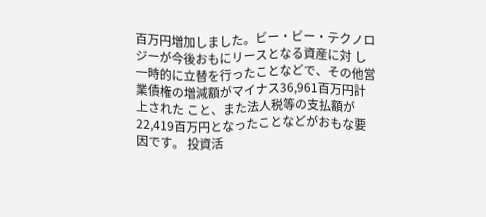百万円増加しました。ビー・ビー・テクノロジーが今後おもにリースとなる資産に対 し一時的に立替を行ったことなどで、その他営業債権の増減額がマイナス36,961百万円計上された こと、また法人税等の支払額が22,419百万円となったことなどがおもな要因です。 投資活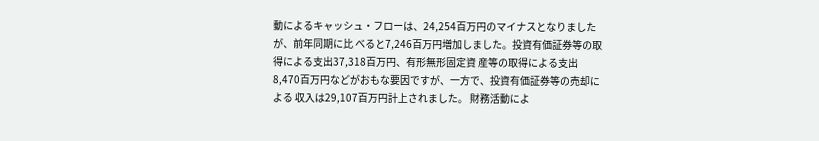動によるキャッシュ・フローは、24,254百万円のマイナスとなりましたが、前年同期に比 べると7,246百万円増加しました。投資有価証券等の取得による支出37,318百万円、有形無形固定資 産等の取得による支出8,470百万円などがおもな要因ですが、一方で、投資有価証券等の売却による 収入は29,107百万円計上されました。 財務活動によ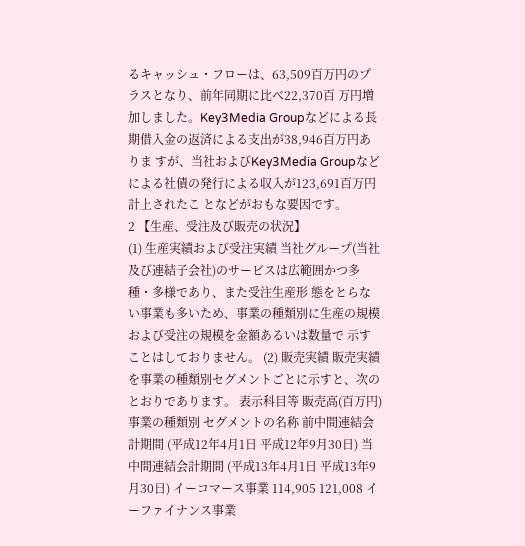るキャッシュ・フローは、63,509百万円のプラスとなり、前年同期に比べ22,370百 万円増加しました。Key3Media Groupなどによる長期借入金の返済による支出が38,946百万円ありま すが、当社およびKey3Media Groupなどによる社債の発行による収入が123,691百万円計上されたこ となどがおもな要因です。
2 【生産、受注及び販売の状況】
(1) 生産実績および受注実績 当社グループ(当社及び連結子会社)のサービスは広範囲かつ多種・多様であり、また受注生産形 態をとらない事業も多いため、事業の種類別に生産の規模および受注の規模を金額あるいは数量で 示すことはしておりません。 (2) 販売実績 販売実績を事業の種類別セグメントごとに示すと、次のとおりであります。 表示科目等 販売高(百万円) 事業の種類別 セグメントの名称 前中間連結会計期間 (平成12年4月1日 平成12年9月30日) 当中間連結会計期間 (平成13年4月1日 平成13年9月30日) イーコマース事業 114,905 121,008 イーファイナンス事業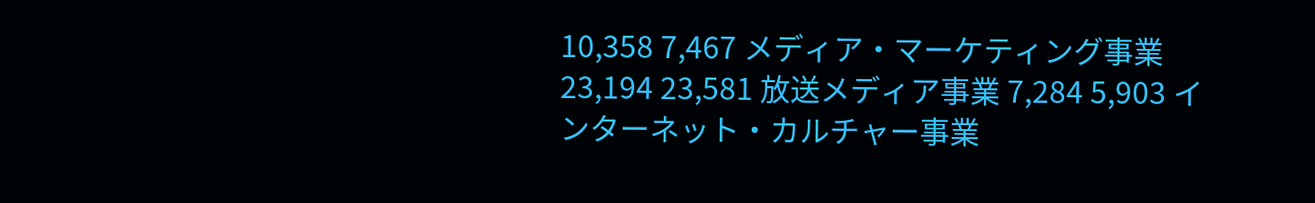10,358 7,467 メディア・マーケティング事業 23,194 23,581 放送メディア事業 7,284 5,903 インターネット・カルチャー事業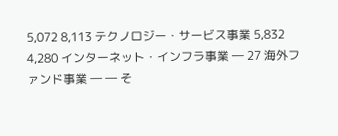5,072 8,113 テクノロジー・サービス事業 5,832 4,280 インターネット・インフラ事業 ― 27 海外ファンド事業 ― ― そ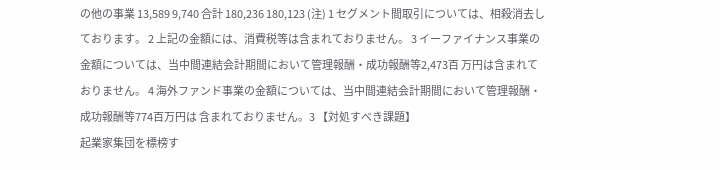の他の事業 13,589 9,740 合計 180,236 180,123 (注) 1 セグメント間取引については、相殺消去しております。 2 上記の金額には、消費税等は含まれておりません。 3 イーファイナンス事業の金額については、当中間連結会計期間において管理報酬・成功報酬等2,473百 万円は含まれておりません。 4 海外ファンド事業の金額については、当中間連結会計期間において管理報酬・成功報酬等774百万円は 含まれておりません。3 【対処すべき課題】
起業家集団を標榜す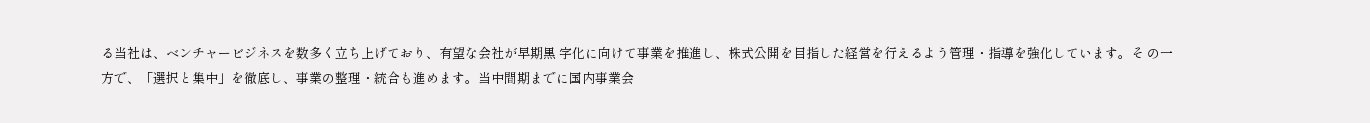る当社は、ベンチャービジネスを数多く立ち上げており、有望な会社が早期黒 字化に向けて事業を推進し、株式公開を目指した経営を行えるよう管理・指導を強化しています。そ の一方で、「選択と集中」を徹底し、事業の整理・統合も進めます。当中間期までに国内事業会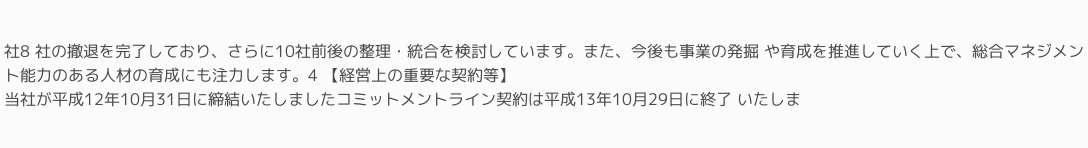社8 社の撤退を完了しており、さらに10社前後の整理・統合を検討しています。また、今後も事業の発掘 や育成を推進していく上で、総合マネジメント能力のある人材の育成にも注力します。4 【経営上の重要な契約等】
当社が平成12年10月31日に締結いたしましたコミットメントライン契約は平成13年10月29日に終了 いたしま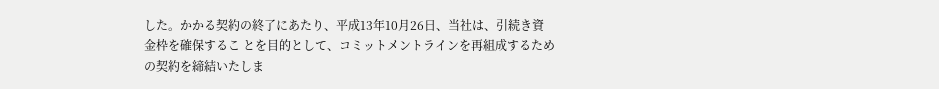した。かかる契約の終了にあたり、平成13年10月26日、当社は、引続き資金枠を確保するこ とを目的として、コミットメントラインを再組成するための契約を締結いたしま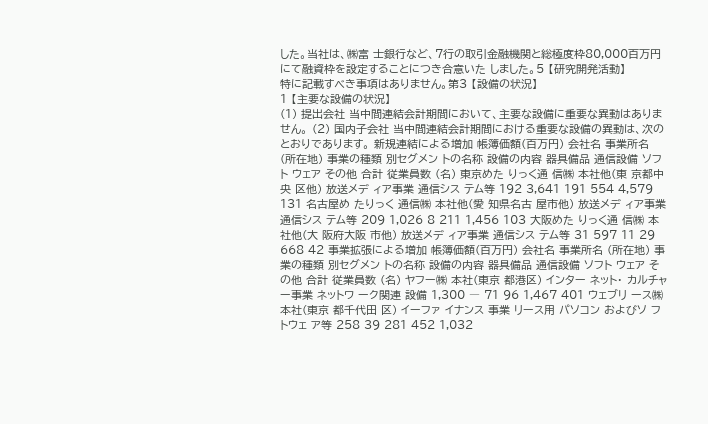した。当社は、㈱富 士銀行など、7行の取引金融機関と総極度枠80,000百万円にて融資枠を設定することにつき合意いた しました。5 【研究開発活動】
特に記載すべき事項はありません。第3 【設備の状況】
1 【主要な設備の状況】
(1) 提出会社 当中間連結会計期間において、主要な設備に重要な異動はありません。 (2) 国内子会社 当中間連結会計期間における重要な設備の異動は、次のとおりであります。 新規連結による増加 帳簿価額(百万円) 会社名 事業所名 (所在地) 事業の種類 別セグメン トの名称 設備の内容 器具備品 通信設備 ソフト ウェア その他 合計 従業員数 (名) 東京めた りっく通 信㈱ 本社他(東 京都中央 区他) 放送メデ ィア事業 通信シス テム等 192 3,641 191 554 4,579 131 名古屋め たりっく 通信㈱ 本社他(愛 知県名古 屋市他) 放送メデ ィア事業 通信シス テム等 209 1,026 8 211 1,456 103 大阪めた りっく通 信㈱ 本社他(大 阪府大阪 市他) 放送メデ ィア事業 通信シス テム等 31 597 11 29 668 42 事業拡張による増加 帳簿価額(百万円) 会社名 事業所名 (所在地) 事業の種類 別セグメン トの名称 設備の内容 器具備品 通信設備 ソフト ウェア その他 合計 従業員数 (名) ヤフー㈱ 本社(東京 都港区) インター ネット・ カルチャ ー事業 ネットワ ーク関連 設備 1,300 ― 71 96 1,467 401 ウェブリ ース㈱ 本社(東京 都千代田 区) イーファ イナンス 事業 リース用 パソコン およびソ フトウェ ア等 258 39 281 452 1,032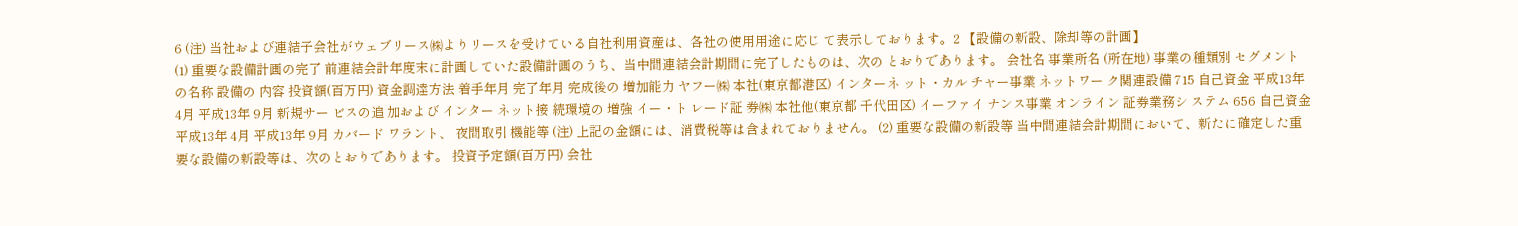6 (注) 当社および連結子会社がウェブリース㈱よりリースを受けている自社利用資産は、各社の使用用途に応じ て表示しております。2 【設備の新設、除却等の計画】
(1) 重要な設備計画の完了 前連結会計年度末に計画していた設備計画のうち、当中間連結会計期間に完了したものは、次の とおりであります。 会社名 事業所名 (所在地) 事業の種類別 セグメント の名称 設備の 内容 投資額(百万円) 資金調達方法 着手年月 完了年月 完成後の 増加能力 ヤフー㈱ 本社(東京都港区) インターネ ット・カル チャー事業 ネットワー ク関連設備 715 自己資金 平成13年 4月 平成13年 9月 新規サー ビスの追 加および インター ネット接 続環境の 増強 イー・ト レード証 券㈱ 本社他(東京都 千代田区) イーファイ ナンス事業 オンライン 証券業務シ ステム 656 自己資金 平成13年 4月 平成13年 9月 カバード ワラント、 夜間取引 機能等 (注) 上記の金額には、消費税等は含まれておりません。 (2) 重要な設備の新設等 当中間連結会計期間において、新たに確定した重要な設備の新設等は、次のとおりであります。 投資予定額(百万円) 会社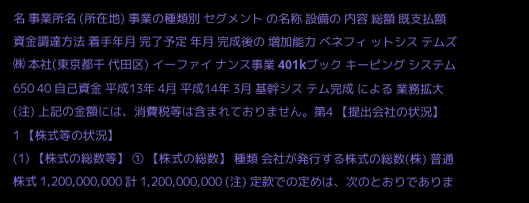名 事業所名 (所在地) 事業の種類別 セグメント の名称 設備の 内容 総額 既支払額 資金調達方法 着手年月 完了予定 年月 完成後の 増加能力 ベネフィ ットシス テムズ㈱ 本社(東京都千 代田区) イーファイ ナンス事業 401kブック キーピング システム 650 40 自己資金 平成13年 4月 平成14年 3月 基幹シス テム完成 による 業務拡大 (注) 上記の金額には、消費税等は含まれておりません。第4 【提出会社の状況】
1 【株式等の状況】
(1) 【株式の総数等】 ① 【株式の総数】 種類 会社が発行する株式の総数(株) 普通株式 1,200,000,000 計 1,200,000,000 (注) 定款での定めは、次のとおりでありま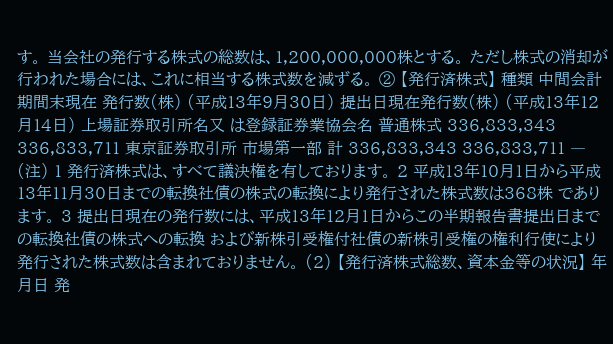す。 当会社の発行する株式の総数は、1,200,000,000株とする。 ただし株式の消却が行われた場合には、これに相当する株式数を減ずる。 ② 【発行済株式】 種類 中間会計期間末現在 発行数(株) (平成13年9月30日) 提出日現在発行数(株) (平成13年12月14日) 上場証券取引所名又 は登録証券業協会名 普通株式 336,833,343 336,833,711 東京証券取引所 市場第一部 計 336,833,343 336,833,711 ― (注) 1 発行済株式は、すべて議決権を有しております。 2 平成13年10月1日から平成13年11月30日までの転換社債の株式の転換により発行された株式数は368株 であります。 3 提出日現在の発行数には、平成13年12月1日からこの半期報告書提出日までの転換社債の株式への転換 および新株引受権付社債の新株引受権の権利行使により発行された株式数は含まれておりません。 (2) 【発行済株式総数、資本金等の状況】 年月日 発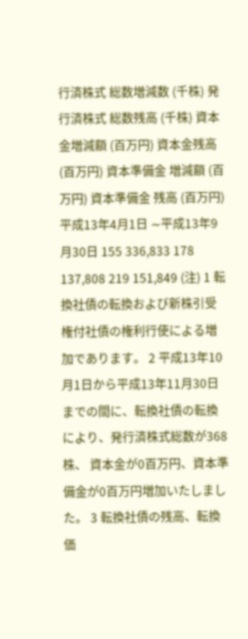行済株式 総数増減数 (千株) 発行済株式 総数残高 (千株) 資本金増減額 (百万円) 資本金残高 (百万円) 資本準備金 増減額 (百万円) 資本準備金 残高 (百万円) 平成13年4月1日 ∼平成13年9月30日 155 336,833 178 137,808 219 151,849 (注) 1 転換社債の転換および新株引受権付社債の権利行使による増加であります。 2 平成13年10月1日から平成13年11月30日までの間に、転換社債の転換により、発行済株式総数が368株、 資本金が0百万円、資本準備金が0百万円増加いたしました。 3 転換社債の残高、転換価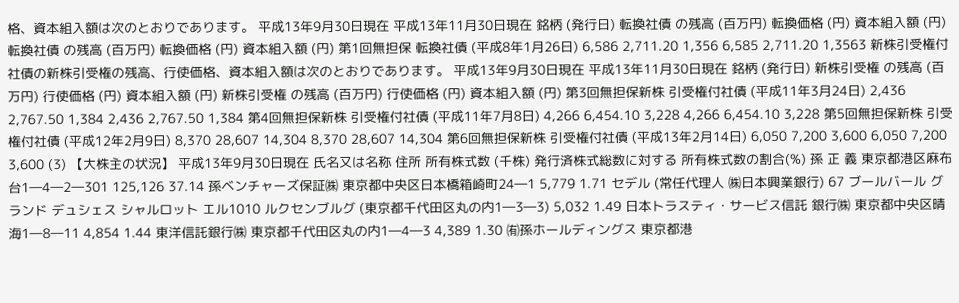格、資本組入額は次のとおりであります。 平成13年9月30日現在 平成13年11月30日現在 銘柄 (発行日) 転換社債 の残高 (百万円) 転換価格 (円) 資本組入額 (円) 転換社債 の残高 (百万円) 転換価格 (円) 資本組入額 (円) 第1回無担保 転換社債 (平成8年1月26日) 6,586 2,711.20 1,356 6,585 2,711.20 1,3563 新株引受権付社債の新株引受権の残高、行使価格、資本組入額は次のとおりであります。 平成13年9月30日現在 平成13年11月30日現在 銘柄 (発行日) 新株引受権 の残高 (百万円) 行使価格 (円) 資本組入額 (円) 新株引受権 の残高 (百万円) 行使価格 (円) 資本組入額 (円) 第3回無担保新株 引受権付社債 (平成11年3月24日) 2,436 2,767.50 1,384 2,436 2,767.50 1,384 第4回無担保新株 引受権付社債 (平成11年7月8日) 4,266 6,454.10 3,228 4,266 6,454.10 3,228 第5回無担保新株 引受権付社債 (平成12年2月9日) 8,370 28,607 14,304 8,370 28,607 14,304 第6回無担保新株 引受権付社債 (平成13年2月14日) 6,050 7,200 3,600 6,050 7,200 3,600 (3) 【大株主の状況】 平成13年9月30日現在 氏名又は名称 住所 所有株式数 (千株) 発行済株式総数に対する 所有株式数の割合(%) 孫 正 義 東京都港区麻布台1―4―2―301 125,126 37.14 孫ベンチャーズ保証㈱ 東京都中央区日本橋箱崎町24―1 5,779 1.71 セデル (常任代理人 ㈱日本興業銀行) 67 ブールバール グランド デュシェス シャルロット エル1010 ルクセンブルグ (東京都千代田区丸の内1―3―3) 5,032 1.49 日本トラスティ・サービス信託 銀行㈱ 東京都中央区晴海1―8―11 4,854 1.44 東洋信託銀行㈱ 東京都千代田区丸の内1―4―3 4,389 1.30 ㈲孫ホールディングス 東京都港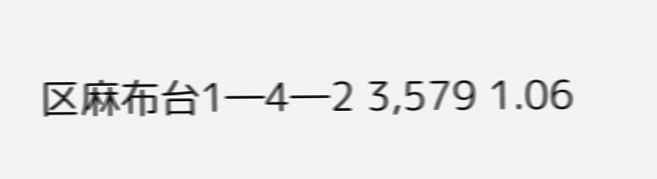区麻布台1―4―2 3,579 1.06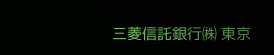三菱信託銀行㈱ 東京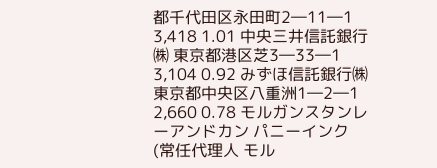都千代田区永田町2―11―1 3,418 1.01 中央三井信託銀行㈱ 東京都港区芝3―33―1 3,104 0.92 みずほ信託銀行㈱ 東京都中央区八重洲1―2―1 2,660 0.78 モルガンスタンレーアンドカン パニーインク (常任代理人 モル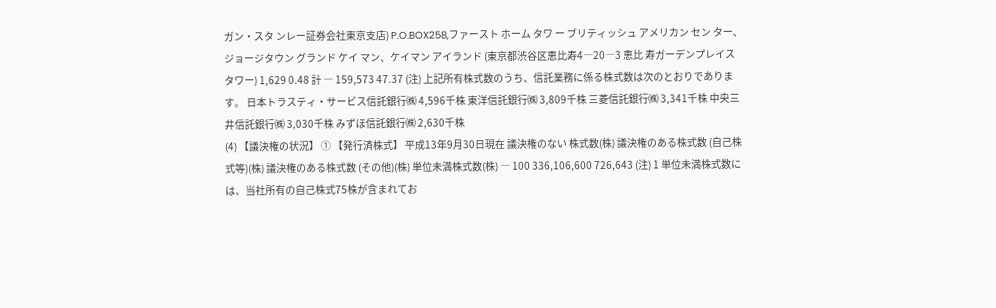ガン・スタ ンレー証券会社東京支店) P.O.BOX258,ファースト ホーム タワ ー ブリティッシュ アメリカン セン ター、ジョージタウン グランド ケイ マン、ケイマン アイランド (東京都渋谷区恵比寿4―20―3 恵比 寿ガーデンプレイスタワー) 1,629 0.48 計 ― 159,573 47.37 (注) 上記所有株式数のうち、信託業務に係る株式数は次のとおりであります。 日本トラスティ・サービス信託銀行㈱ 4,596千株 東洋信託銀行㈱ 3,809千株 三菱信託銀行㈱ 3,341千株 中央三井信託銀行㈱ 3,030千株 みずほ信託銀行㈱ 2,630千株
(4) 【議決権の状況】 ① 【発行済株式】 平成13年9月30日現在 議決権のない 株式数(株) 議決権のある株式数 (自己株式等)(株) 議決権のある株式数 (その他)(株) 単位未満株式数(株) ― 100 336,106,600 726,643 (注) 1 単位未満株式数には、当社所有の自己株式75株が含まれてお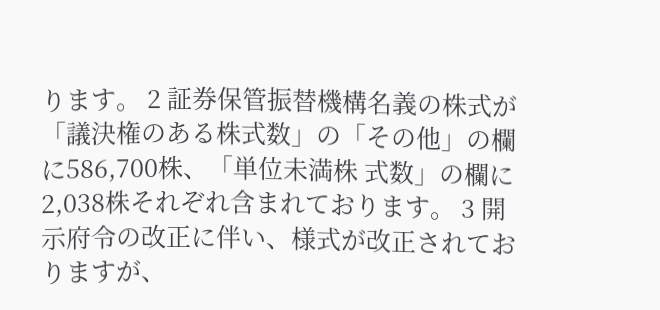ります。 2 証券保管振替機構名義の株式が「議決権のある株式数」の「その他」の欄に586,700株、「単位未満株 式数」の欄に2,038株それぞれ含まれております。 3 開示府令の改正に伴い、様式が改正されておりますが、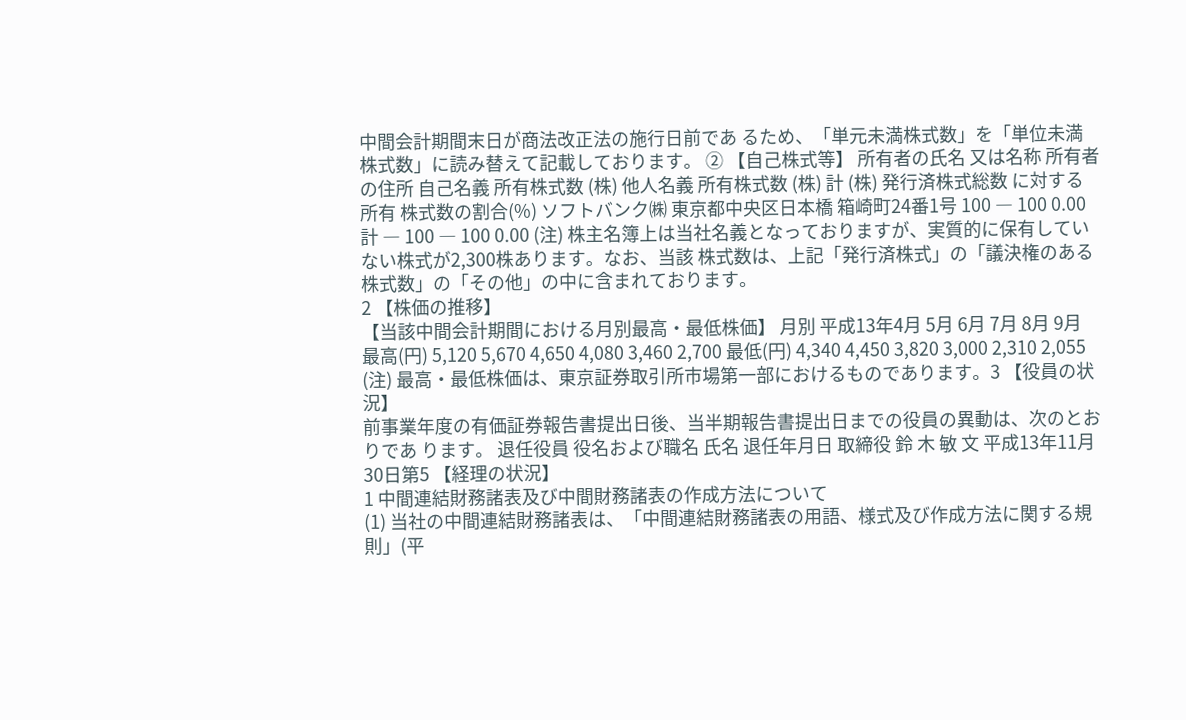中間会計期間末日が商法改正法の施行日前であ るため、「単元未満株式数」を「単位未満株式数」に読み替えて記載しております。 ② 【自己株式等】 所有者の氏名 又は名称 所有者の住所 自己名義 所有株式数 (株) 他人名義 所有株式数 (株) 計 (株) 発行済株式総数 に対する所有 株式数の割合(%) ソフトバンク㈱ 東京都中央区日本橋 箱崎町24番1号 100 ― 100 0.00 計 ― 100 ― 100 0.00 (注) 株主名簿上は当社名義となっておりますが、実質的に保有していない株式が2,300株あります。なお、当該 株式数は、上記「発行済株式」の「議決権のある株式数」の「その他」の中に含まれております。
2 【株価の推移】
【当該中間会計期間における月別最高・最低株価】 月別 平成13年4月 5月 6月 7月 8月 9月 最高(円) 5,120 5,670 4,650 4,080 3,460 2,700 最低(円) 4,340 4,450 3,820 3,000 2,310 2,055 (注) 最高・最低株価は、東京証券取引所市場第一部におけるものであります。3 【役員の状況】
前事業年度の有価証券報告書提出日後、当半期報告書提出日までの役員の異動は、次のとおりであ ります。 退任役員 役名および職名 氏名 退任年月日 取締役 鈴 木 敏 文 平成13年11月30日第5 【経理の状況】
1 中間連結財務諸表及び中間財務諸表の作成方法について
(1) 当社の中間連結財務諸表は、「中間連結財務諸表の用語、様式及び作成方法に関する規則」(平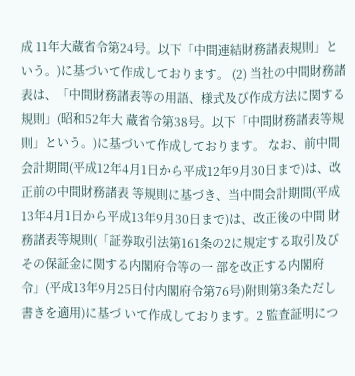成 11年大蔵省令第24号。以下「中間連結財務諸表規則」という。)に基づいて作成しております。 (2) 当社の中間財務諸表は、「中間財務諸表等の用語、様式及び作成方法に関する規則」(昭和52年大 蔵省令第38号。以下「中間財務諸表等規則」という。)に基づいて作成しております。 なお、前中間会計期間(平成12年4月1日から平成12年9月30日まで)は、改正前の中間財務諸表 等規則に基づき、当中間会計期間(平成13年4月1日から平成13年9月30日まで)は、改正後の中間 財務諸表等規則(「証券取引法第161条の2に規定する取引及びその保証金に関する内閣府令等の一 部を改正する内閣府令」(平成13年9月25日付内閣府令第76号)附則第3条ただし書きを適用)に基づ いて作成しております。2 監査証明につ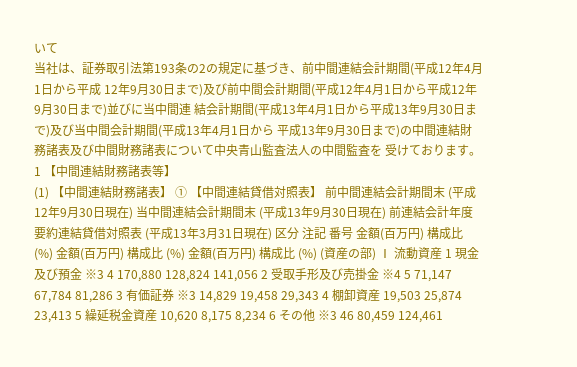いて
当社は、証券取引法第193条の2の規定に基づき、前中間連結会計期間(平成12年4月1日から平成 12年9月30日まで)及び前中間会計期間(平成12年4月1日から平成12年9月30日まで)並びに当中間連 結会計期間(平成13年4月1日から平成13年9月30日まで)及び当中間会計期間(平成13年4月1日から 平成13年9月30日まで)の中間連結財務諸表及び中間財務諸表について中央青山監査法人の中間監査を 受けております。1 【中間連結財務諸表等】
(1) 【中間連結財務諸表】 ① 【中間連結貸借対照表】 前中間連結会計期間末 (平成12年9月30日現在) 当中間連結会計期間末 (平成13年9月30日現在) 前連結会計年度 要約連結貸借対照表 (平成13年3月31日現在) 区分 注記 番号 金額(百万円) 構成比 (%) 金額(百万円) 構成比 (%) 金額(百万円) 構成比 (%) (資産の部) Ⅰ 流動資産 1 現金及び預金 ※3 4 170,880 128,824 141,056 2 受取手形及び売掛金 ※4 5 71,147 67,784 81,286 3 有価証券 ※3 14,829 19,458 29,343 4 棚卸資産 19,503 25,874 23,413 5 繰延税金資産 10,620 8,175 8,234 6 その他 ※3 46 80,459 124,461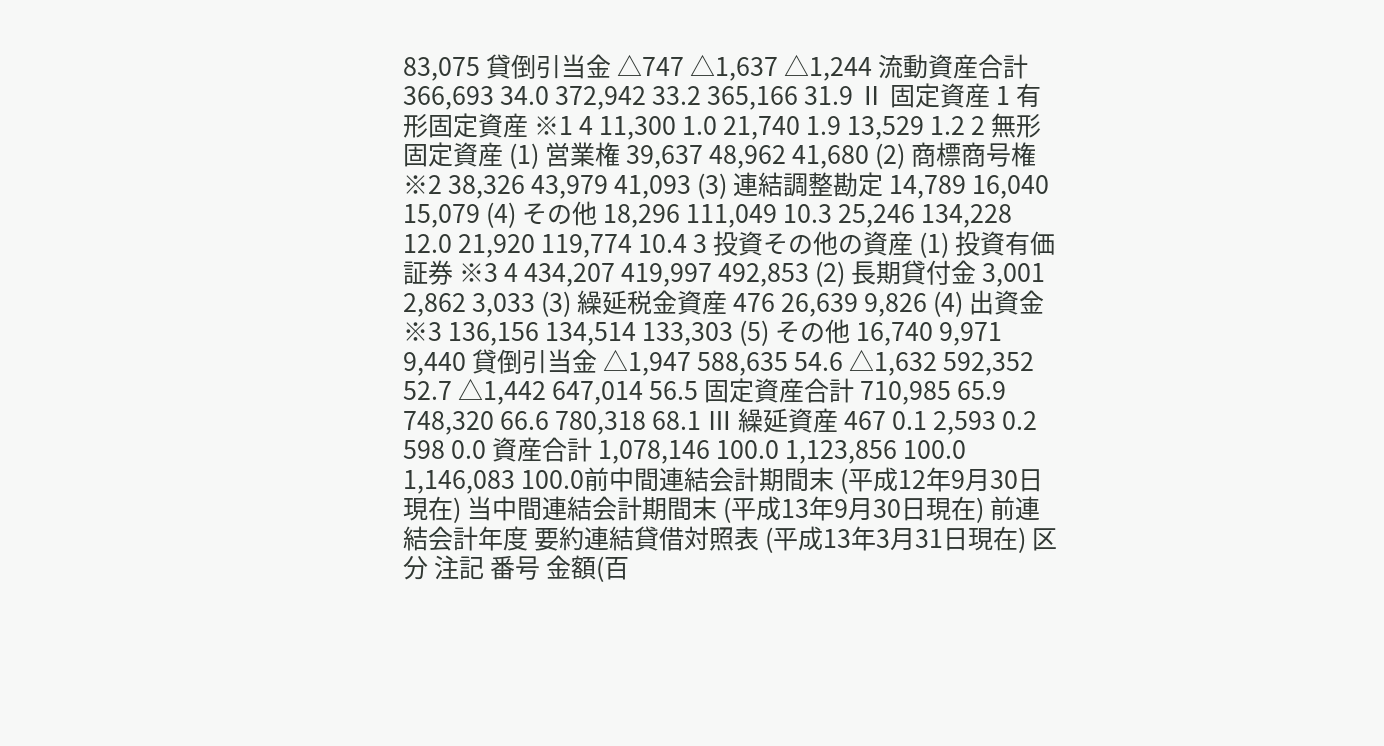83,075 貸倒引当金 △747 △1,637 △1,244 流動資産合計 366,693 34.0 372,942 33.2 365,166 31.9 Ⅱ 固定資産 1 有形固定資産 ※1 4 11,300 1.0 21,740 1.9 13,529 1.2 2 無形固定資産 (1) 営業権 39,637 48,962 41,680 (2) 商標商号権 ※2 38,326 43,979 41,093 (3) 連結調整勘定 14,789 16,040 15,079 (4) その他 18,296 111,049 10.3 25,246 134,228 12.0 21,920 119,774 10.4 3 投資その他の資産 (1) 投資有価証券 ※3 4 434,207 419,997 492,853 (2) 長期貸付金 3,001 2,862 3,033 (3) 繰延税金資産 476 26,639 9,826 (4) 出資金 ※3 136,156 134,514 133,303 (5) その他 16,740 9,971 9,440 貸倒引当金 △1,947 588,635 54.6 △1,632 592,352 52.7 △1,442 647,014 56.5 固定資産合計 710,985 65.9 748,320 66.6 780,318 68.1 Ⅲ 繰延資産 467 0.1 2,593 0.2 598 0.0 資産合計 1,078,146 100.0 1,123,856 100.0 1,146,083 100.0前中間連結会計期間末 (平成12年9月30日現在) 当中間連結会計期間末 (平成13年9月30日現在) 前連結会計年度 要約連結貸借対照表 (平成13年3月31日現在) 区分 注記 番号 金額(百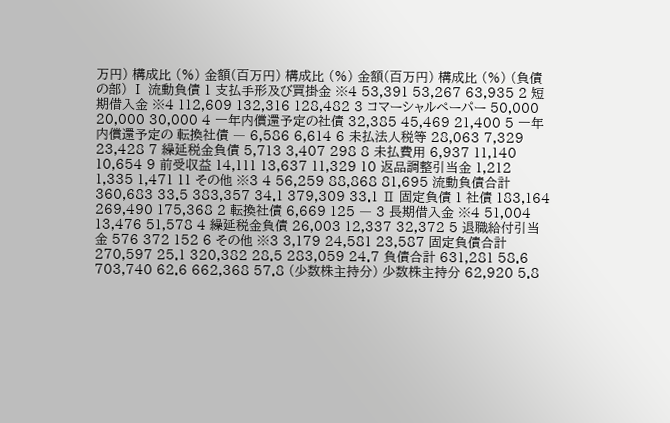万円) 構成比 (%) 金額(百万円) 構成比 (%) 金額(百万円) 構成比 (%) (負債の部) Ⅰ 流動負債 1 支払手形及び買掛金 ※4 53,391 53,267 63,935 2 短期借入金 ※4 112,609 132,316 128,482 3 コマーシャルペーパー 50,000 20,000 30,000 4 一年内償還予定の社債 32,385 45,469 21,400 5 一年内償還予定の 転換社債 ― 6,586 6,614 6 未払法人税等 28,063 7,329 23,428 7 繰延税金負債 5,713 3,407 298 8 未払費用 6,937 11,140 10,654 9 前受収益 14,111 13,637 11,329 10 返品調整引当金 1,212 1,335 1,471 11 その他 ※3 4 56,259 88,868 81,695 流動負債合計 360,683 33.5 383,357 34.1 379,309 33.1 Ⅱ 固定負債 1 社債 183,164 269,490 175,368 2 転換社債 6,669 125 ― 3 長期借入金 ※4 51,004 13,476 51,578 4 繰延税金負債 26,003 12,337 32,372 5 退職給付引当金 576 372 152 6 その他 ※3 3,179 24,581 23,587 固定負債合計 270,597 25.1 320,382 28.5 283,059 24.7 負債合計 631,281 58.6 703,740 62.6 662,368 57.8 (少数株主持分) 少数株主持分 62,920 5.8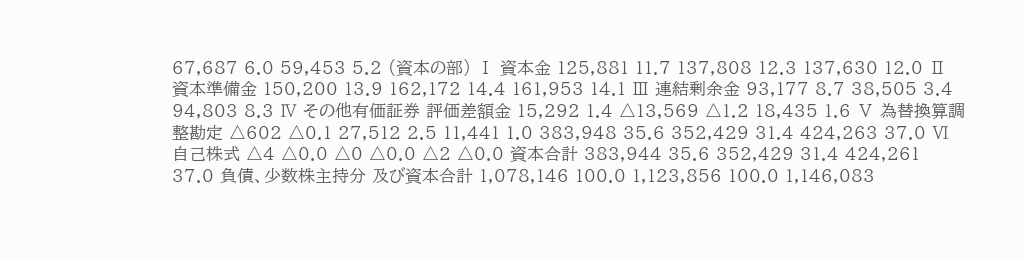67,687 6.0 59,453 5.2 (資本の部) Ⅰ 資本金 125,881 11.7 137,808 12.3 137,630 12.0 Ⅱ 資本準備金 150,200 13.9 162,172 14.4 161,953 14.1 Ⅲ 連結剰余金 93,177 8.7 38,505 3.4 94,803 8.3 Ⅳ その他有価証券 評価差額金 15,292 1.4 △13,569 △1.2 18,435 1.6 Ⅴ 為替換算調整勘定 △602 △0.1 27,512 2.5 11,441 1.0 383,948 35.6 352,429 31.4 424,263 37.0 Ⅵ 自己株式 △4 △0.0 △0 △0.0 △2 △0.0 資本合計 383,944 35.6 352,429 31.4 424,261 37.0 負債、少数株主持分 及び資本合計 1,078,146 100.0 1,123,856 100.0 1,146,083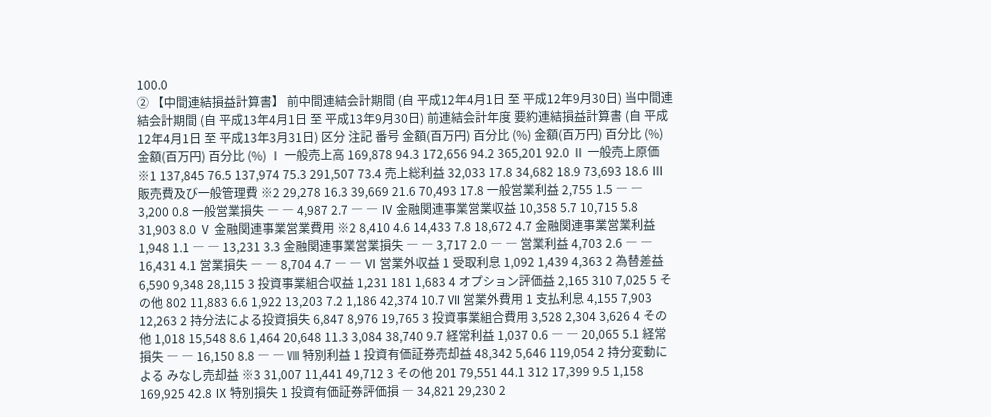100.0
② 【中間連結損益計算書】 前中間連結会計期間 (自 平成12年4月1日 至 平成12年9月30日) 当中間連結会計期間 (自 平成13年4月1日 至 平成13年9月30日) 前連結会計年度 要約連結損益計算書 (自 平成12年4月1日 至 平成13年3月31日) 区分 注記 番号 金額(百万円) 百分比 (%) 金額(百万円) 百分比 (%) 金額(百万円) 百分比 (%) Ⅰ 一般売上高 169,878 94.3 172,656 94.2 365,201 92.0 Ⅱ 一般売上原価 ※1 137,845 76.5 137,974 75.3 291,507 73.4 売上総利益 32,033 17.8 34,682 18.9 73,693 18.6 Ⅲ 販売費及び一般管理費 ※2 29,278 16.3 39,669 21.6 70,493 17.8 一般営業利益 2,755 1.5 ― ― 3,200 0.8 一般営業損失 ― ― 4,987 2.7 ― ― Ⅳ 金融関連事業営業収益 10,358 5.7 10,715 5.8 31,903 8.0 Ⅴ 金融関連事業営業費用 ※2 8,410 4.6 14,433 7.8 18,672 4.7 金融関連事業営業利益 1,948 1.1 ― ― 13,231 3.3 金融関連事業営業損失 ― ― 3,717 2.0 ― ― 営業利益 4,703 2.6 ― ― 16,431 4.1 営業損失 ― ― 8,704 4.7 ― ― Ⅵ 営業外収益 1 受取利息 1,092 1,439 4,363 2 為替差益 6,590 9,348 28,115 3 投資事業組合収益 1,231 181 1,683 4 オプション評価益 2,165 310 7,025 5 その他 802 11,883 6.6 1,922 13,203 7.2 1,186 42,374 10.7 Ⅶ 営業外費用 1 支払利息 4,155 7,903 12,263 2 持分法による投資損失 6,847 8,976 19,765 3 投資事業組合費用 3,528 2,304 3,626 4 その他 1,018 15,548 8.6 1,464 20,648 11.3 3,084 38,740 9.7 経常利益 1,037 0.6 ― ― 20,065 5.1 経常損失 ― ― 16,150 8.8 ― ― Ⅷ 特別利益 1 投資有価証券売却益 48,342 5,646 119,054 2 持分変動による みなし売却益 ※3 31,007 11,441 49,712 3 その他 201 79,551 44.1 312 17,399 9.5 1,158 169,925 42.8 Ⅸ 特別損失 1 投資有価証券評価損 ― 34,821 29,230 2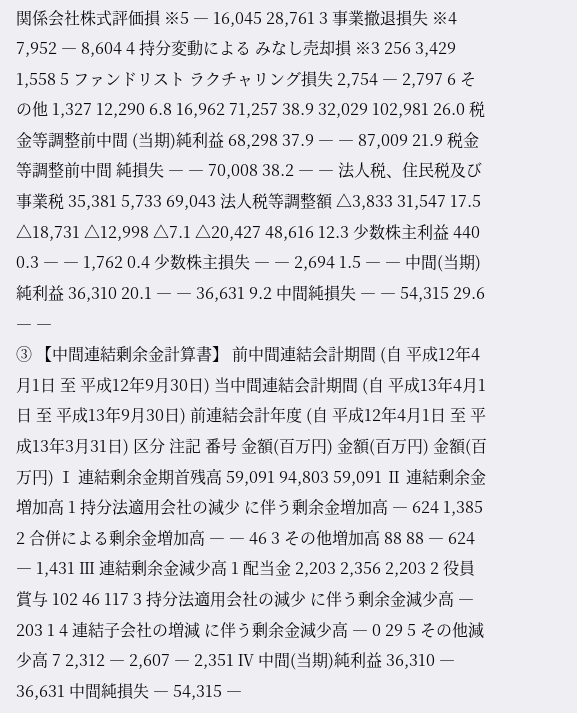関係会社株式評価損 ※5 ― 16,045 28,761 3 事業撤退損失 ※4 7,952 ― 8,604 4 持分変動による みなし売却損 ※3 256 3,429 1,558 5 ファンドリスト ラクチャリング損失 2,754 ― 2,797 6 その他 1,327 12,290 6.8 16,962 71,257 38.9 32,029 102,981 26.0 税金等調整前中間 (当期)純利益 68,298 37.9 ― ― 87,009 21.9 税金等調整前中間 純損失 ― ― 70,008 38.2 ― ― 法人税、住民税及び 事業税 35,381 5,733 69,043 法人税等調整額 △3,833 31,547 17.5 △18,731 △12,998 △7.1 △20,427 48,616 12.3 少数株主利益 440 0.3 ― ― 1,762 0.4 少数株主損失 ― ― 2,694 1.5 ― ― 中間(当期)純利益 36,310 20.1 ― ― 36,631 9.2 中間純損失 ― ― 54,315 29.6 ― ―
③ 【中間連結剰余金計算書】 前中間連結会計期間 (自 平成12年4月1日 至 平成12年9月30日) 当中間連結会計期間 (自 平成13年4月1日 至 平成13年9月30日) 前連結会計年度 (自 平成12年4月1日 至 平成13年3月31日) 区分 注記 番号 金額(百万円) 金額(百万円) 金額(百万円) Ⅰ 連結剰余金期首残高 59,091 94,803 59,091 Ⅱ 連結剰余金増加高 1 持分法適用会社の減少 に伴う剰余金増加高 ― 624 1,385 2 合併による剰余金増加高 ― ― 46 3 その他増加高 88 88 ― 624 ― 1,431 Ⅲ 連結剰余金減少高 1 配当金 2,203 2,356 2,203 2 役員賞与 102 46 117 3 持分法適用会社の減少 に伴う剰余金減少高 ― 203 1 4 連結子会社の増減 に伴う剰余金減少高 ― 0 29 5 その他減少高 7 2,312 ― 2,607 ― 2,351 Ⅳ 中間(当期)純利益 36,310 ― 36,631 中間純損失 ― 54,315 ―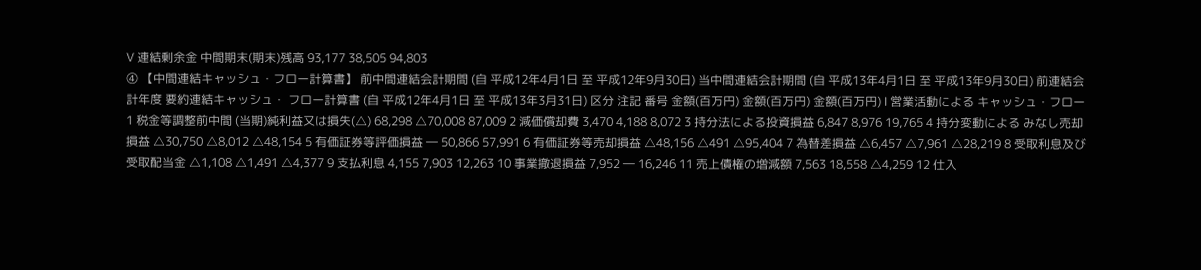Ⅴ 連結剰余金 中間期末(期末)残高 93,177 38,505 94,803
④ 【中間連結キャッシュ・フロー計算書】 前中間連結会計期間 (自 平成12年4月1日 至 平成12年9月30日) 当中間連結会計期間 (自 平成13年4月1日 至 平成13年9月30日) 前連結会計年度 要約連結キャッシュ・ フロー計算書 (自 平成12年4月1日 至 平成13年3月31日) 区分 注記 番号 金額(百万円) 金額(百万円) 金額(百万円) Ⅰ 営業活動による キャッシュ・フロー 1 税金等調整前中間 (当期)純利益又は損失(△) 68,298 △70,008 87,009 2 減価償却費 3,470 4,188 8,072 3 持分法による投資損益 6,847 8,976 19,765 4 持分変動による みなし売却損益 △30,750 △8,012 △48,154 5 有価証券等評価損益 ― 50,866 57,991 6 有価証券等売却損益 △48,156 △491 △95,404 7 為替差損益 △6,457 △7,961 △28,219 8 受取利息及び受取配当金 △1,108 △1,491 △4,377 9 支払利息 4,155 7,903 12,263 10 事業撤退損益 7,952 ― 16,246 11 売上債権の増減額 7,563 18,558 △4,259 12 仕入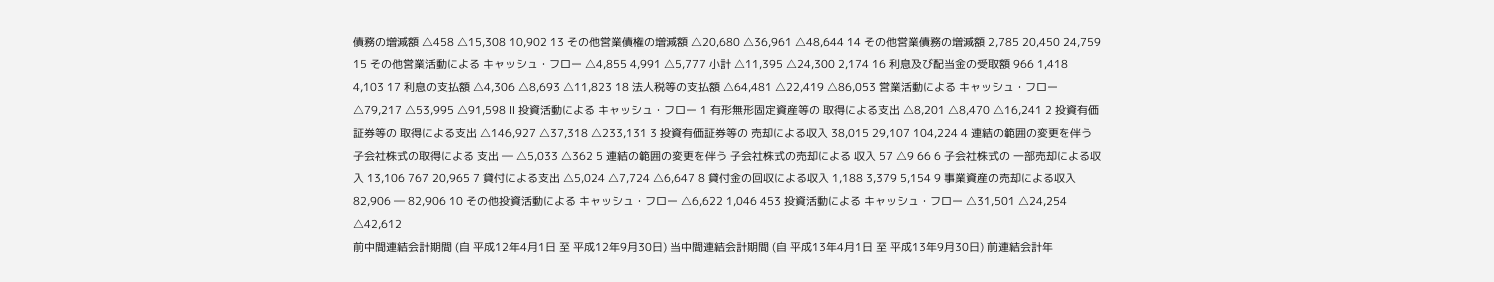債務の増減額 △458 △15,308 10,902 13 その他営業債権の増減額 △20,680 △36,961 △48,644 14 その他営業債務の増減額 2,785 20,450 24,759 15 その他営業活動による キャッシュ・フロー △4,855 4,991 △5,777 小計 △11,395 △24,300 2,174 16 利息及び配当金の受取額 966 1,418 4,103 17 利息の支払額 △4,306 △8,693 △11,823 18 法人税等の支払額 △64,481 △22,419 △86,053 営業活動による キャッシュ・フロー △79,217 △53,995 △91,598 Ⅱ 投資活動による キャッシュ・フロー 1 有形無形固定資産等の 取得による支出 △8,201 △8,470 △16,241 2 投資有価証券等の 取得による支出 △146,927 △37,318 △233,131 3 投資有価証券等の 売却による収入 38,015 29,107 104,224 4 連結の範囲の変更を伴う 子会社株式の取得による 支出 ― △5,033 △362 5 連結の範囲の変更を伴う 子会社株式の売却による 収入 57 △9 66 6 子会社株式の 一部売却による収入 13,106 767 20,965 7 貸付による支出 △5,024 △7,724 △6,647 8 貸付金の回収による収入 1,188 3,379 5,154 9 事業資産の売却による収入 82,906 ― 82,906 10 その他投資活動による キャッシュ・フロー △6,622 1,046 453 投資活動による キャッシュ・フロー △31,501 △24,254 △42,612
前中間連結会計期間 (自 平成12年4月1日 至 平成12年9月30日) 当中間連結会計期間 (自 平成13年4月1日 至 平成13年9月30日) 前連結会計年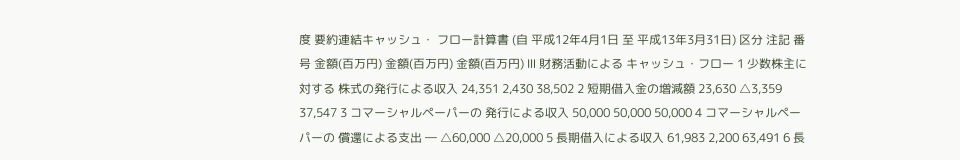度 要約連結キャッシュ・ フロー計算書 (自 平成12年4月1日 至 平成13年3月31日) 区分 注記 番号 金額(百万円) 金額(百万円) 金額(百万円) Ⅲ 財務活動による キャッシュ・フロー 1 少数株主に対する 株式の発行による収入 24,351 2,430 38,502 2 短期借入金の増減額 23,630 △3,359 37,547 3 コマーシャルペーパーの 発行による収入 50,000 50,000 50,000 4 コマーシャルペーパーの 償還による支出 ― △60,000 △20,000 5 長期借入による収入 61,983 2,200 63,491 6 長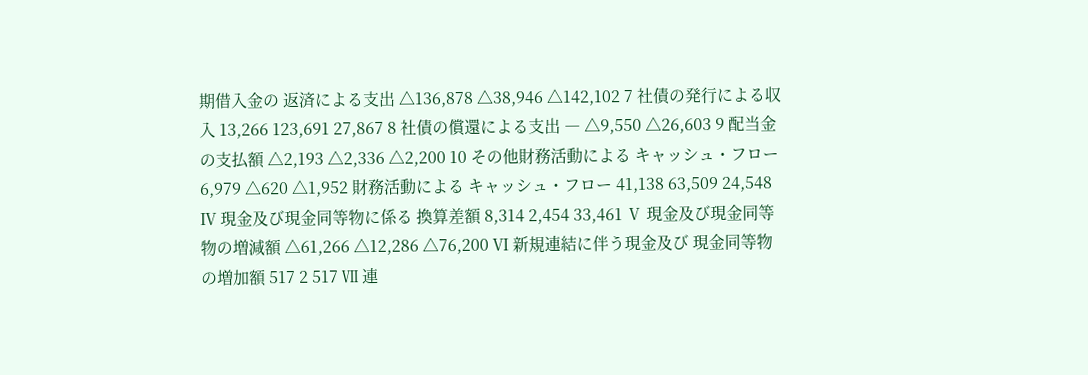期借入金の 返済による支出 △136,878 △38,946 △142,102 7 社債の発行による収入 13,266 123,691 27,867 8 社債の償還による支出 ― △9,550 △26,603 9 配当金の支払額 △2,193 △2,336 △2,200 10 その他財務活動による キャッシュ・フロー 6,979 △620 △1,952 財務活動による キャッシュ・フロー 41,138 63,509 24,548 Ⅳ 現金及び現金同等物に係る 換算差額 8,314 2,454 33,461 Ⅴ 現金及び現金同等物の増減額 △61,266 △12,286 △76,200 Ⅵ 新規連結に伴う現金及び 現金同等物の増加額 517 2 517 Ⅶ 連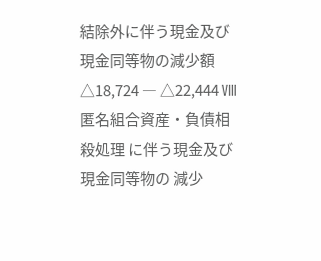結除外に伴う現金及び 現金同等物の減少額 △18,724 ― △22,444 Ⅷ 匿名組合資産・負債相殺処理 に伴う現金及び現金同等物の 減少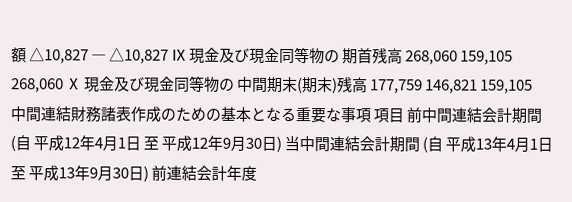額 △10,827 ― △10,827 Ⅸ 現金及び現金同等物の 期首残高 268,060 159,105 268,060 Ⅹ 現金及び現金同等物の 中間期末(期末)残高 177,759 146,821 159,105
中間連結財務諸表作成のための基本となる重要な事項 項目 前中間連結会計期間 (自 平成12年4月1日 至 平成12年9月30日) 当中間連結会計期間 (自 平成13年4月1日 至 平成13年9月30日) 前連結会計年度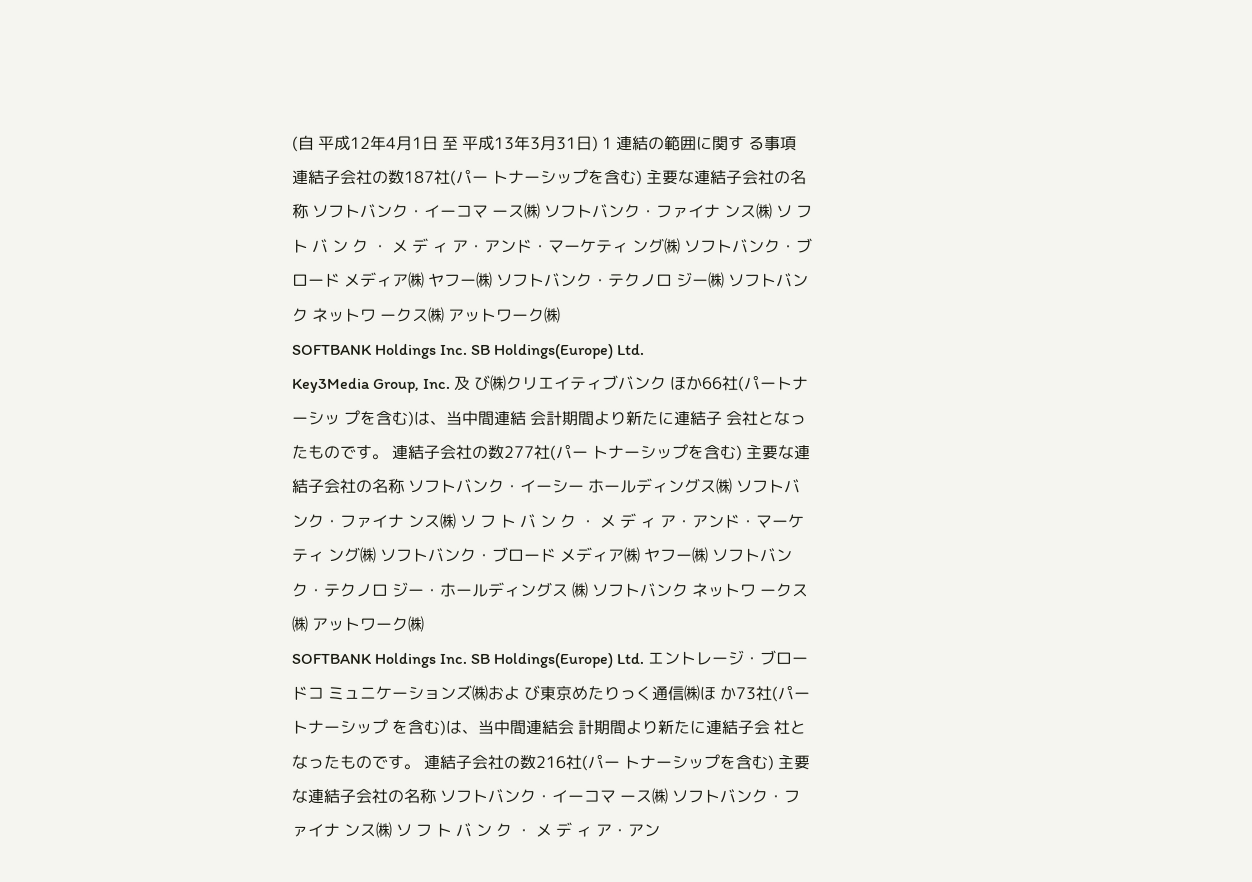(自 平成12年4月1日 至 平成13年3月31日) 1 連結の範囲に関す る事項 連結子会社の数187社(パー トナーシップを含む) 主要な連結子会社の名称 ソフトバンク・イーコマ ース㈱ ソフトバンク・ファイナ ンス㈱ ソ フ ト バ ン ク ・ メ デ ィ ア・アンド・マーケティ ング㈱ ソフトバンク・ブロード メディア㈱ ヤフー㈱ ソフトバンク・テクノロ ジー㈱ ソフトバンク ネットワ ークス㈱ アットワーク㈱
SOFTBANK Holdings Inc. SB Holdings(Europe) Ltd.
Key3Media Group, Inc. 及 び㈱クリエイティブバンク ほか66社(パートナーシッ プを含む)は、当中間連結 会計期間より新たに連結子 会社となったものです。 連結子会社の数277社(パー トナーシップを含む) 主要な連結子会社の名称 ソフトバンク・イーシー ホールディングス㈱ ソフトバンク・ファイナ ンス㈱ ソ フ ト バ ン ク ・ メ デ ィ ア・アンド・マーケティ ング㈱ ソフトバンク・ブロード メディア㈱ ヤフー㈱ ソフトバンク・テクノロ ジー・ホールディングス ㈱ ソフトバンク ネットワ ークス㈱ アットワーク㈱
SOFTBANK Holdings Inc. SB Holdings(Europe) Ltd. エントレージ・ブロードコ ミュニケーションズ㈱およ び東京めたりっく通信㈱ほ か73社(パートナーシップ を含む)は、当中間連結会 計期間より新たに連結子会 社となったものです。 連結子会社の数216社(パー トナーシップを含む) 主要な連結子会社の名称 ソフトバンク・イーコマ ース㈱ ソフトバンク・ファイナ ンス㈱ ソ フ ト バ ン ク ・ メ デ ィ ア・アン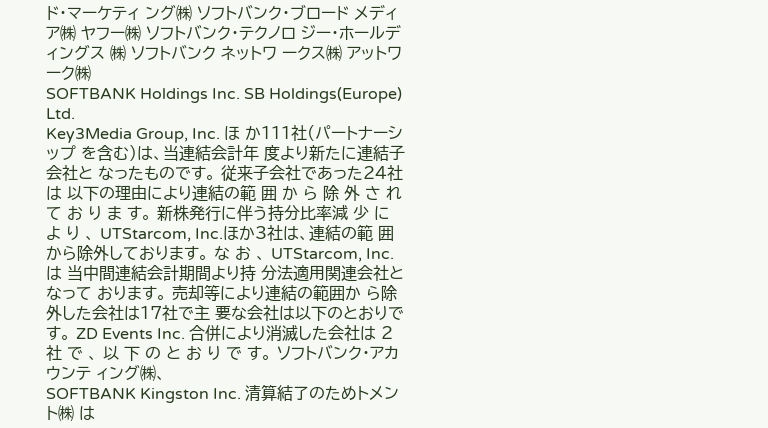ド・マーケティ ング㈱ ソフトバンク・ブロード メディア㈱ ヤフー㈱ ソフトバンク・テクノロ ジー・ホールディングス ㈱ ソフトバンク ネットワ ークス㈱ アットワーク㈱
SOFTBANK Holdings Inc. SB Holdings(Europe) Ltd.
Key3Media Group, Inc. ほ か111社(パートナーシップ を含む)は、当連結会計年 度より新たに連結子会社と なったものです。 従来子会社であった24社は 以下の理由により連結の範 囲 か ら 除 外 さ れ て お り ま す。 新株発行に伴う持分比率減 少 に よ り 、 UTStarcom, Inc.ほか3社は、連結の範 囲から除外しております。 な お 、 UTStarcom, Inc. は 当中間連結会計期間より持 分法適用関連会社となって おります。 売却等により連結の範囲か ら除外した会社は17社で主 要な会社は以下のとおりで す。 ZD Events Inc. 合併により消滅した会社は 2 社 で 、 以 下 の と お り で す。 ソフトバンク・アカウンテ ィング㈱、
SOFTBANK Kingston Inc. 清算結了のためトメント㈱ は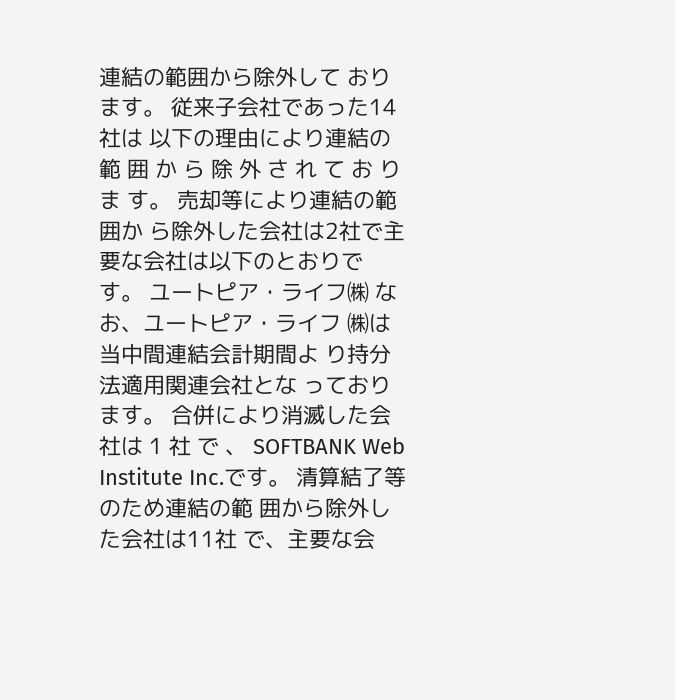連結の範囲から除外して おります。 従来子会社であった14社は 以下の理由により連結の範 囲 か ら 除 外 さ れ て お り ま す。 売却等により連結の範囲か ら除外した会社は2社で主 要な会社は以下のとおりで す。 ユートピア・ライフ㈱ なお、ユートピア・ライフ ㈱は当中間連結会計期間よ り持分法適用関連会社とな っております。 合併により消滅した会社は 1 社 で 、 SOFTBANK Web Institute Inc.です。 清算結了等のため連結の範 囲から除外した会社は11社 で、主要な会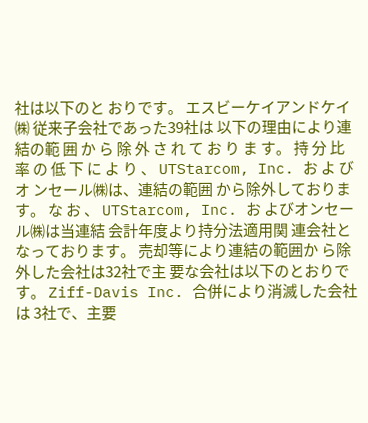社は以下のと おりです。 エスビーケイアンドケイ㈱ 従来子会社であった39社は 以下の理由により連結の範 囲 か ら 除 外 さ れ て お り ま す。 持 分 比 率 の 低 下 に よ り 、 UTStarcom, Inc. お よ び オ ンセール㈱は、連結の範囲 から除外しております。 な お 、 UTStarcom, Inc. お よびオンセール㈱は当連結 会計年度より持分法適用関 連会社となっております。 売却等により連結の範囲か ら除外した会社は32社で主 要な会社は以下のとおりで す。 Ziff-Davis Inc. 合併により消滅した会社は 3社で、主要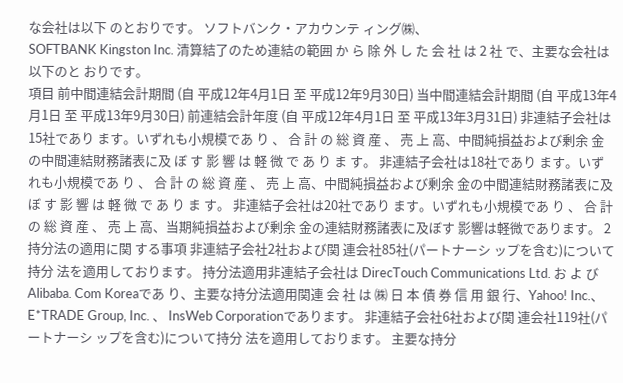な会社は以下 のとおりです。 ソフトバンク・アカウンテ ィング㈱、
SOFTBANK Kingston Inc. 清算結了のため連結の範囲 か ら 除 外 し た 会 社 は 2 社 で、主要な会社は以下のと おりです。
項目 前中間連結会計期間 (自 平成12年4月1日 至 平成12年9月30日) 当中間連結会計期間 (自 平成13年4月1日 至 平成13年9月30日) 前連結会計年度 (自 平成12年4月1日 至 平成13年3月31日) 非連結子会社は15社であり ます。いずれも小規模であ り 、 合 計 の 総 資 産 、 売 上 高、中間純損益および剰余 金の中間連結財務諸表に及 ぼ す 影 響 は 軽 微 で あ り ま す。 非連結子会社は18社であり ます。いずれも小規模であ り 、 合 計 の 総 資 産 、 売 上 高、中間純損益および剰余 金の中間連結財務諸表に及 ぼ す 影 響 は 軽 微 で あ り ま す。 非連結子会社は20社であり ます。いずれも小規模であ り 、 合 計 の 総 資 産 、 売 上 高、当期純損益および剰余 金の連結財務諸表に及ぼす 影響は軽微であります。 2 持分法の適用に関 する事項 非連結子会社2社および関 連会社85社(パートナーシ ップを含む)について持分 法を適用しております。 持分法適用非連結子会社は DirecTouch Communications Ltd. お よ びAlibaba. Com Koreaであ り、主要な持分法適用関連 会 社 は ㈱ 日 本 債 券 信 用 銀 行、Yahoo! Inc.、E*TRADE Group, Inc. 、 InsWeb Corporationであります。 非連結子会社6社および関 連会社119社(パートナーシ ップを含む)について持分 法を適用しております。 主要な持分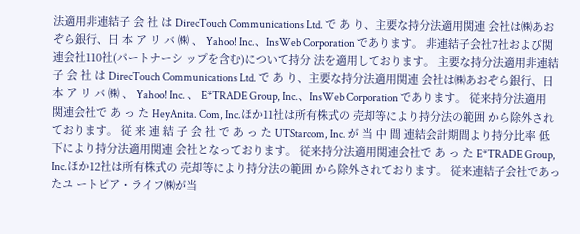法適用非連結子 会 社 は DirecTouch Communications Ltd. で あ り、主要な持分法適用関連 会社は㈱あおぞら銀行、日 本 ア リ バ ㈱ 、 Yahoo! Inc.、InsWeb Corporation であります。 非連結子会社7社および関 連会社110社(パートナーシ ップを含む)について持分 法を適用しております。 主要な持分法適用非連結子 会 社 は DirecTouch Communications Ltd. で あ り、主要な持分法適用関連 会社は㈱あおぞら銀行、日 本 ア リ バ ㈱ 、 Yahoo! Inc. 、 E*TRADE Group, Inc.、InsWeb Corporation であります。 従来持分法適用関連会社で あ っ た HeyAnita. Com, Inc.ほか11社は所有株式の 売却等により持分法の範囲 から除外されております。 従 来 連 結 子 会 社 で あ っ た UTStarcom, Inc. が 当 中 間 連結会計期間より持分比率 低下により持分法適用関連 会社となっております。 従来持分法適用関連会社で あ っ た E*TRADE Group, Inc.ほか12社は所有株式の 売却等により持分法の範囲 から除外されております。 従来連結子会社であったユ ートピア・ライフ㈱が当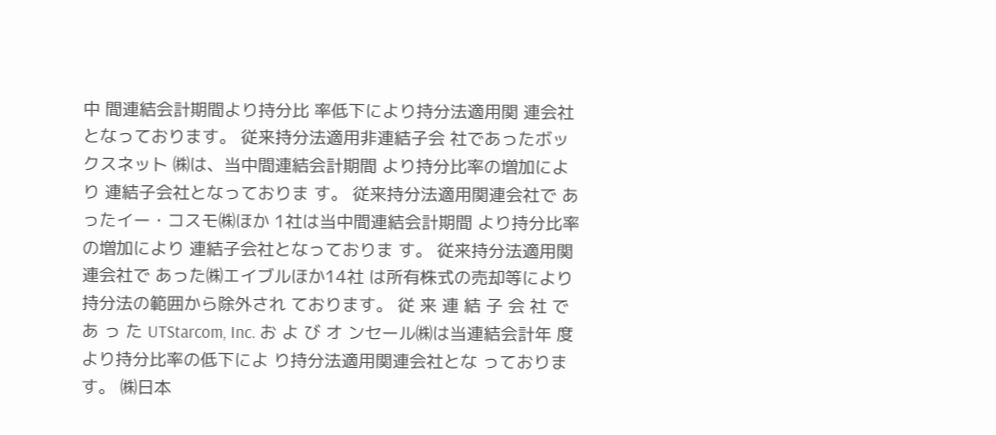中 間連結会計期間より持分比 率低下により持分法適用関 連会社となっております。 従来持分法適用非連結子会 社であったボックスネット ㈱は、当中間連結会計期間 より持分比率の増加により 連結子会社となっておりま す。 従来持分法適用関連会社で あったイー・コスモ㈱ほか 1社は当中間連結会計期間 より持分比率の増加により 連結子会社となっておりま す。 従来持分法適用関連会社で あった㈱エイブルほか14社 は所有株式の売却等により 持分法の範囲から除外され ております。 従 来 連 結 子 会 社 で あ っ た UTStarcom, Inc. お よ び オ ンセール㈱は当連結会計年 度より持分比率の低下によ り持分法適用関連会社とな っております。 ㈱日本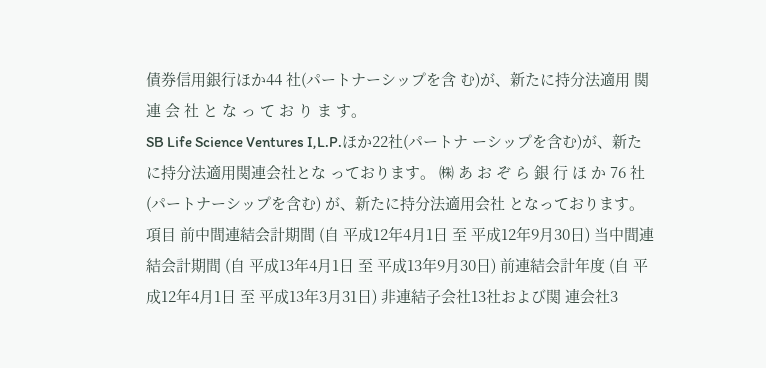債券信用銀行ほか44 社(パートナーシップを含 む)が、新たに持分法適用 関 連 会 社 と な っ て お り ま す。
SB Life Science Ventures I,L.P.ほか22社(パートナ ーシップを含む)が、新た に持分法適用関連会社とな っております。 ㈱ あ お ぞ ら 銀 行 ほ か 76 社 (パートナーシップを含む) が、新たに持分法適用会社 となっております。
項目 前中間連結会計期間 (自 平成12年4月1日 至 平成12年9月30日) 当中間連結会計期間 (自 平成13年4月1日 至 平成13年9月30日) 前連結会計年度 (自 平成12年4月1日 至 平成13年3月31日) 非連結子会社13社および関 連会社3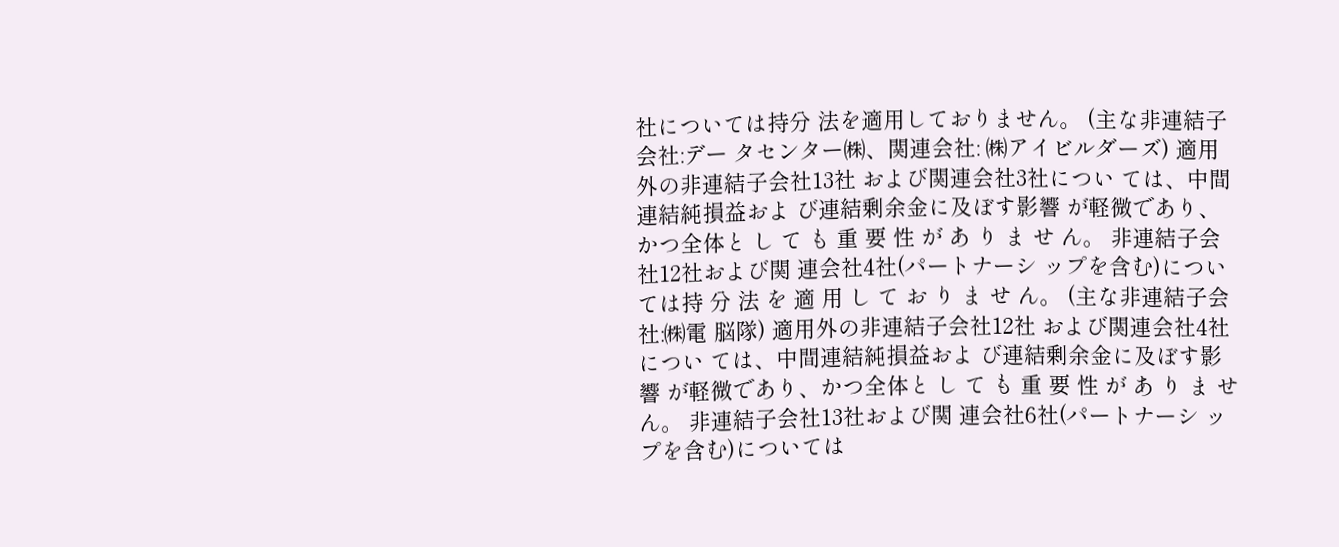社については持分 法を適用しておりません。 (主な非連結子会社:デー タセンター㈱、関連会社: ㈱アイビルダーズ) 適用外の非連結子会社13社 および関連会社3社につい ては、中間連結純損益およ び連結剰余金に及ぼす影響 が軽微であり、かつ全体と し て も 重 要 性 が あ り ま せ ん。 非連結子会社12社および関 連会社4社(パートナーシ ップを含む)については持 分 法 を 適 用 し て お り ま せ ん。 (主な非連結子会社:㈱電 脳隊) 適用外の非連結子会社12社 および関連会社4社につい ては、中間連結純損益およ び連結剰余金に及ぼす影響 が軽微であり、かつ全体と し て も 重 要 性 が あ り ま せ ん。 非連結子会社13社および関 連会社6社(パートナーシ ップを含む)については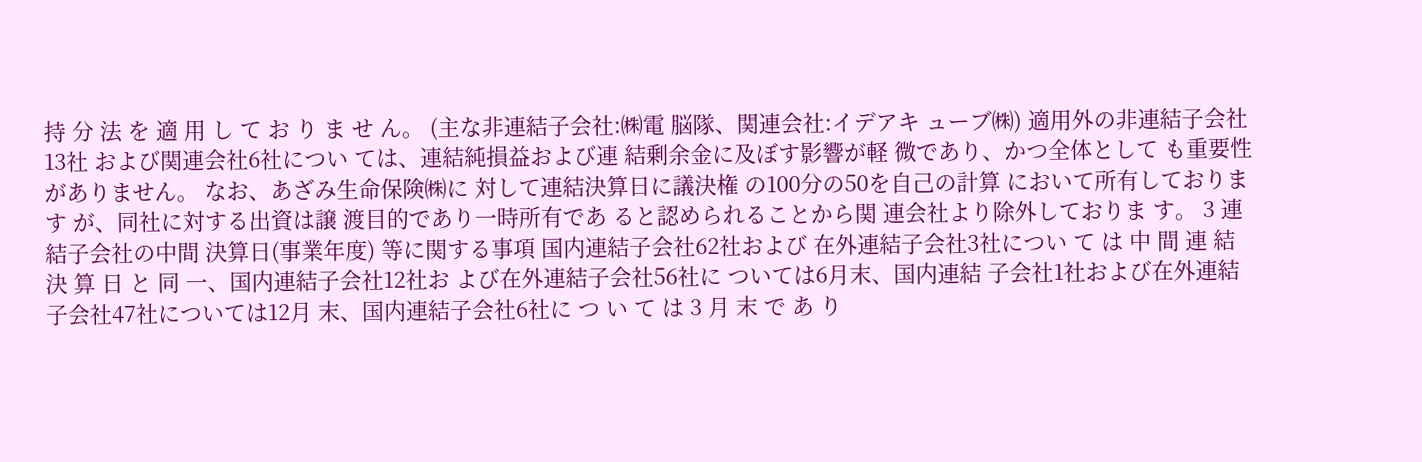持 分 法 を 適 用 し て お り ま せ ん。 (主な非連結子会社:㈱電 脳隊、関連会社:イデアキ ューブ㈱) 適用外の非連結子会社13社 および関連会社6社につい ては、連結純損益および連 結剰余金に及ぼす影響が軽 微であり、かつ全体として も重要性がありません。 なお、あざみ生命保険㈱に 対して連結決算日に議決権 の100分の50を自己の計算 において所有しております が、同社に対する出資は譲 渡目的であり一時所有であ ると認められることから関 連会社より除外しておりま す。 3 連結子会社の中間 決算日(事業年度) 等に関する事項 国内連結子会社62社および 在外連結子会社3社につい て は 中 間 連 結 決 算 日 と 同 一、国内連結子会社12社お よび在外連結子会社56社に ついては6月末、国内連結 子会社1社および在外連結 子会社47社については12月 末、国内連結子会社6社に つ い て は 3 月 末 で あ り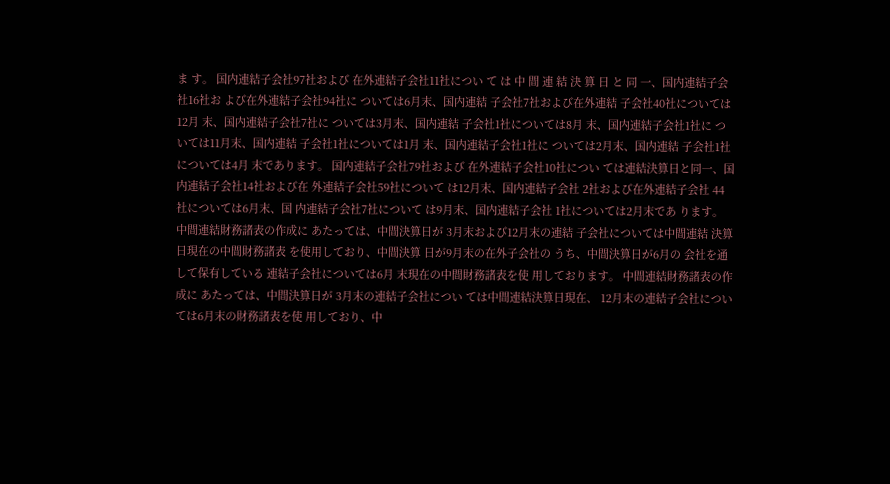ま す。 国内連結子会社97社および 在外連結子会社11社につい て は 中 間 連 結 決 算 日 と 同 一、国内連結子会社16社お よび在外連結子会社94社に ついては6月末、国内連結 子会社7社および在外連結 子会社40社については12月 末、国内連結子会社7社に ついては3月末、国内連結 子会社1社については8月 末、国内連結子会社1社に ついては11月末、国内連結 子会社1社については1月 末、国内連結子会社1社に ついては2月末、国内連結 子会社1社については4月 末であります。 国内連結子会社79社および 在外連結子会社10社につい ては連結決算日と同一、国 内連結子会社14社および在 外連結子会社59社について は12月末、国内連結子会社 2社および在外連結子会社 44社については6月末、国 内連結子会社7社について は9月末、国内連結子会社 1社については2月末であ ります。 中間連結財務諸表の作成に あたっては、中間決算日が 3月末および12月末の連結 子会社については中間連結 決算日現在の中間財務諸表 を使用しており、中間決算 日が9月末の在外子会社の うち、中間決算日が6月の 会社を通して保有している 連結子会社については6月 末現在の中間財務諸表を使 用しております。 中間連結財務諸表の作成に あたっては、中間決算日が 3月末の連結子会社につい ては中間連結決算日現在、 12月末の連結子会社につい ては6月末の財務諸表を使 用しており、中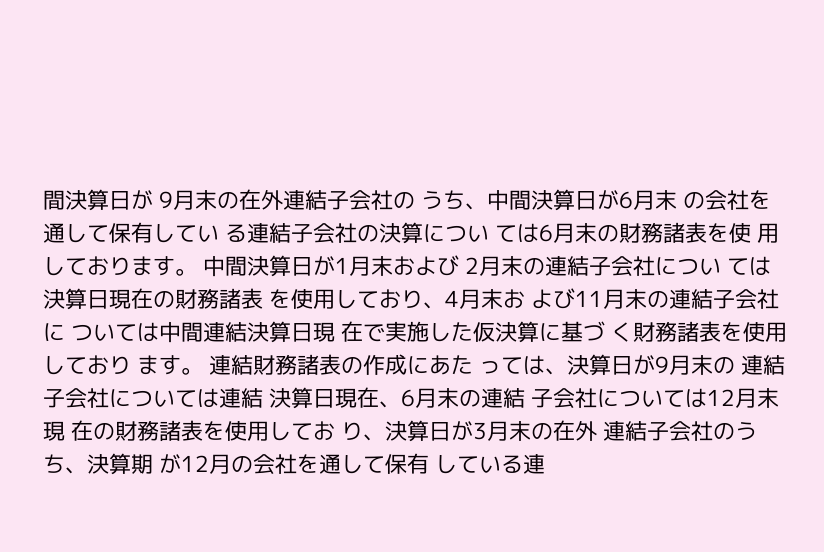間決算日が 9月末の在外連結子会社の うち、中間決算日が6月末 の会社を通して保有してい る連結子会社の決算につい ては6月末の財務諸表を使 用しております。 中間決算日が1月末および 2月末の連結子会社につい ては決算日現在の財務諸表 を使用しており、4月末お よび11月末の連結子会社に ついては中間連結決算日現 在で実施した仮決算に基づ く財務諸表を使用しており ます。 連結財務諸表の作成にあた っては、決算日が9月末の 連結子会社については連結 決算日現在、6月末の連結 子会社については12月末現 在の財務諸表を使用してお り、決算日が3月末の在外 連結子会社のうち、決算期 が12月の会社を通して保有 している連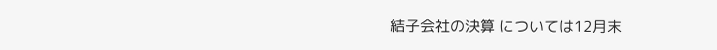結子会社の決算 については12月末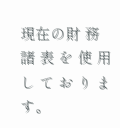現在の財 務 諸 表 を 使 用 し て お り ま す。